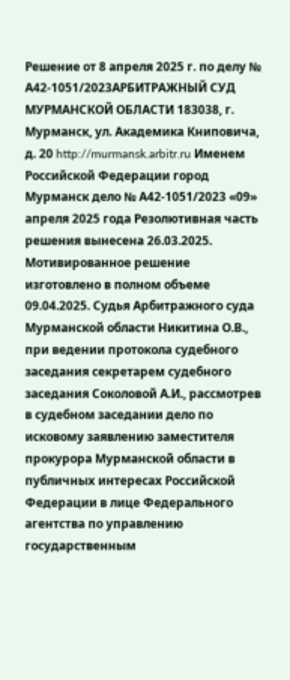Решение от 8 апреля 2025 г. по делу № А42-1051/2023АРБИТРАЖНЫЙ СУД МУРМАНСКОЙ ОБЛАСТИ 183038, г. Мурманск, ул. Академика Книповича, д. 20 http://murmansk.arbitr.ru Именем Российской Федерации город Мурманск дело № А42-1051/2023 «09» апреля 2025 года Резолютивная часть решения вынесена 26.03.2025. Мотивированное решение изготовлено в полном объеме 09.04.2025. Судья Арбитражного суда Мурманской области Никитина О.В., при ведении протокола судебного заседания секретарем судебного заседания Соколовой А.И., рассмотрев в судебном заседании дело по исковому заявлению заместителя прокурора Мурманской области в публичных интересах Российской Федерации в лице Федерального агентства по управлению государственным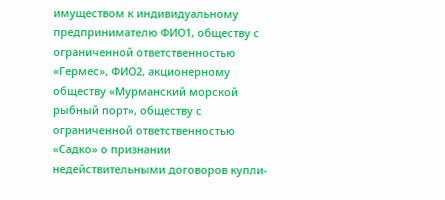имуществом к индивидуальному предпринимателю ФИО1, обществу с ограниченной ответственностью «Гермес», ФИО2, акционерному обществу «Мурманский морской рыбный порт», обществу с ограниченной ответственностью «Садко» о признании недействительными договоров купли-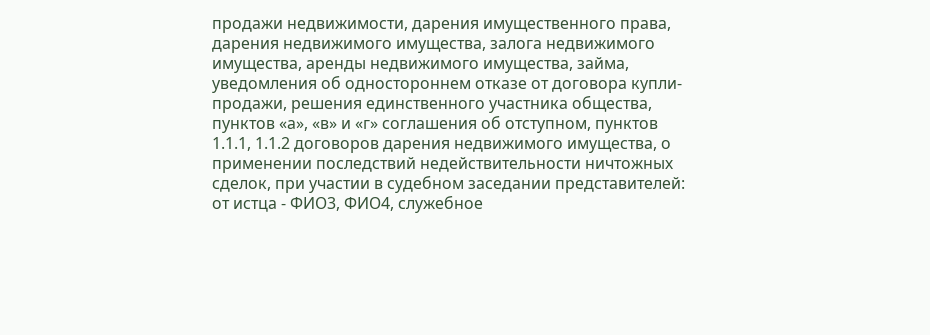продажи недвижимости, дарения имущественного права, дарения недвижимого имущества, залога недвижимого имущества, аренды недвижимого имущества, займа, уведомления об одностороннем отказе от договора купли-продажи, решения единственного участника общества, пунктов «а», «в» и «г» соглашения об отступном, пунктов 1.1.1, 1.1.2 договоров дарения недвижимого имущества, о применении последствий недействительности ничтожных сделок, при участии в судебном заседании представителей: от истца - ФИО3, ФИО4, служебное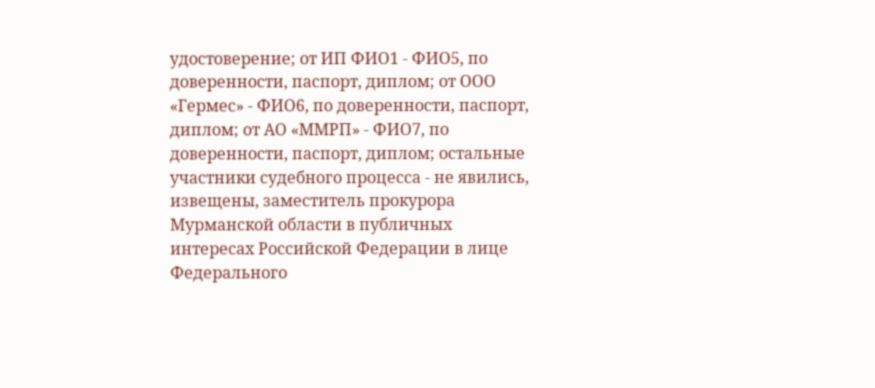удостоверение; от ИП ФИО1 - ФИО5, по доверенности, паспорт, диплом; от ООО «Гермес» - ФИО6, по доверенности, паспорт, диплом; от АО «ММРП» - ФИО7, по доверенности, паспорт, диплом; остальные участники судебного процесса - не явились, извещены, заместитель прокурора Мурманской области в публичных интересах Российской Федерации в лице Федерального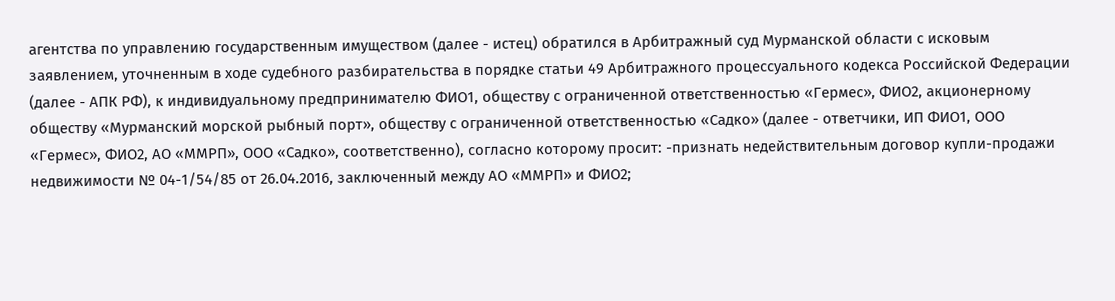агентства по управлению государственным имуществом (далее - истец) обратился в Арбитражный суд Мурманской области с исковым заявлением, уточненным в ходе судебного разбирательства в порядке статьи 49 Арбитражного процессуального кодекса Российской Федерации (далее - АПК РФ), к индивидуальному предпринимателю ФИО1, обществу с ограниченной ответственностью «Гермес», ФИО2, акционерному обществу «Мурманский морской рыбный порт», обществу с ограниченной ответственностью «Садко» (далее - ответчики, ИП ФИО1, ООО «Гермес», ФИО2, АО «ММРП», ООО «Садко», соответственно), согласно которому просит: -признать недействительным договор купли-продажи недвижимости № 04-1/54/85 от 26.04.2016, заключенный между АО «ММРП» и ФИО2;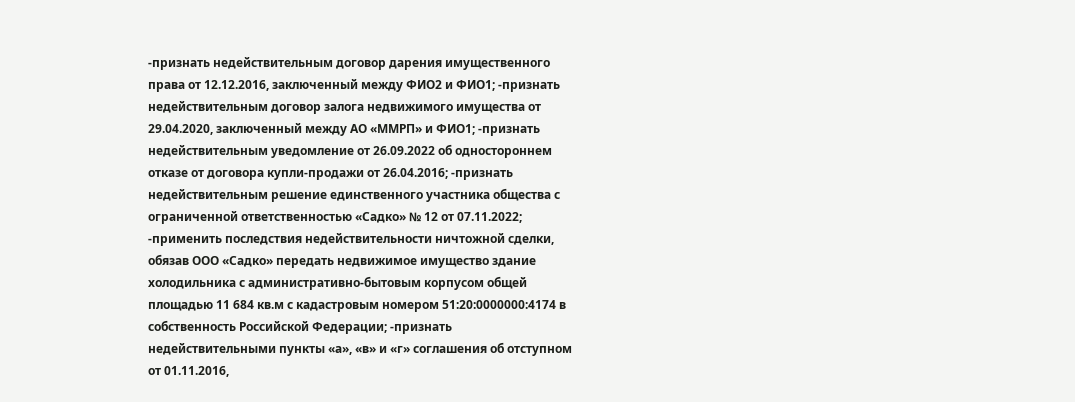-признать недействительным договор дарения имущественного права от 12.12.2016, заключенный между ФИО2 и ФИО1; -признать недействительным договор залога недвижимого имущества от 29.04.2020, заключенный между АО «ММРП» и ФИО1; -признать недействительным уведомление от 26.09.2022 об одностороннем отказе от договора купли-продажи от 26.04.2016; -признать недействительным решение единственного участника общества с ограниченной ответственностью «Садко» № 12 от 07.11.2022; -применить последствия недействительности ничтожной сделки, обязав ООО «Садко» передать недвижимое имущество здание холодильника с административно-бытовым корпусом общей площадью 11 684 кв.м с кадастровым номером 51:20:0000000:4174 в собственность Российской Федерации; -признать недействительными пункты «а», «в» и «г» соглашения об отступном от 01.11.2016,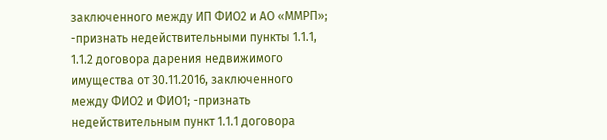заключенного между ИП ФИО2 и АО «ММРП»; -признать недействительными пункты 1.1.1, 1.1.2 договора дарения недвижимого имущества от 30.11.2016, заключенного между ФИО2 и ФИО1; -признать недействительным пункт 1.1.1 договора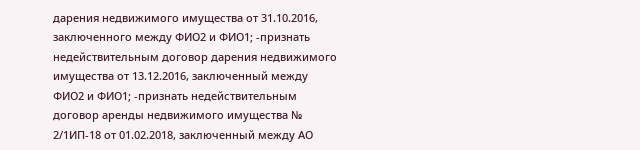дарения недвижимого имущества от 31.10.2016, заключенного между ФИО2 и ФИО1; -признать недействительным договор дарения недвижимого имущества от 13.12.2016, заключенный между ФИО2 и ФИО1; -признать недействительным договор аренды недвижимого имущества № 2/1ИП-18 от 01.02.2018, заключенный между АО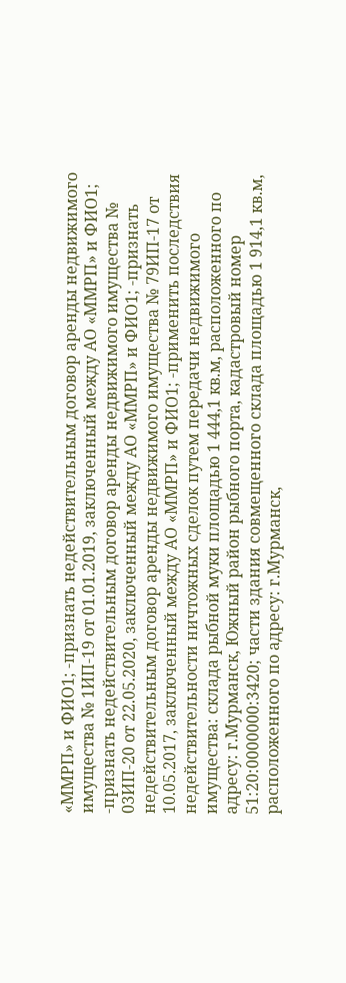«ММРП» и ФИО1; -признать недействительным договор аренды недвижимого имущества № 1ИП-19 от 01.01.2019, заключенный между АО «ММРП» и ФИО1; -признать недействительным договор аренды недвижимого имущества № 03ИП-20 от 22.05.2020, заключенный между АО «ММРП» и ФИО1; -признать недействительным договор аренды недвижимого имущества № 79ИП-17 от 10.05.2017, заключенный между АО «ММРП» и ФИО1; -применить последствия недействительности ничтожных сделок путем передачи недвижимого имущества: склада рыбной муки площадью 1 444,1 кв.м, расположенного по адресу: г.Мурманск, Южный район рыбного порта, кадастровый номер 51:20:0000000:3420; части здания совмещенного склада площадью 1 914,1 кв.м, расположенного по адресу: г.Мурманск,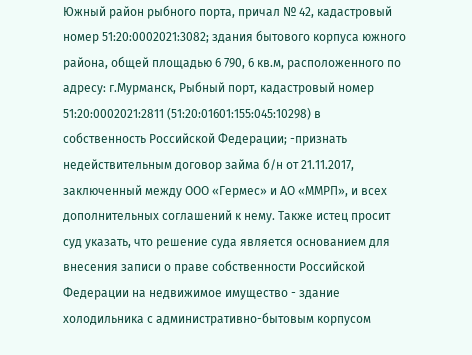Южный район рыбного порта, причал № 42, кадастровый номер 51:20:0002021:3082; здания бытового корпуса южного района, общей площадью 6 790, 6 кв.м, расположенного по адресу: г.Мурманск, Рыбный порт, кадастровый номер 51:20:0002021:2811 (51:20:01601:155:045:10298) в собственность Российской Федерации; -признать недействительным договор займа б/н от 21.11.2017, заключенный между ООО «Гермес» и АО «ММРП», и всех дополнительных соглашений к нему. Также истец просит суд указать, что решение суда является основанием для внесения записи о праве собственности Российской Федерации на недвижимое имущество - здание холодильника с административно-бытовым корпусом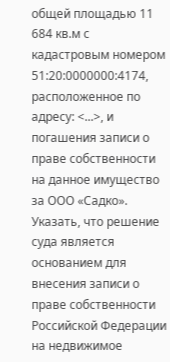общей площадью 11 684 кв.м с кадастровым номером 51:20:0000000:4174, расположенное по адресу: <...>, и погашения записи о праве собственности на данное имущество за ООО «Садко». Указать, что решение суда является основанием для внесения записи о праве собственности Российской Федерации на недвижимое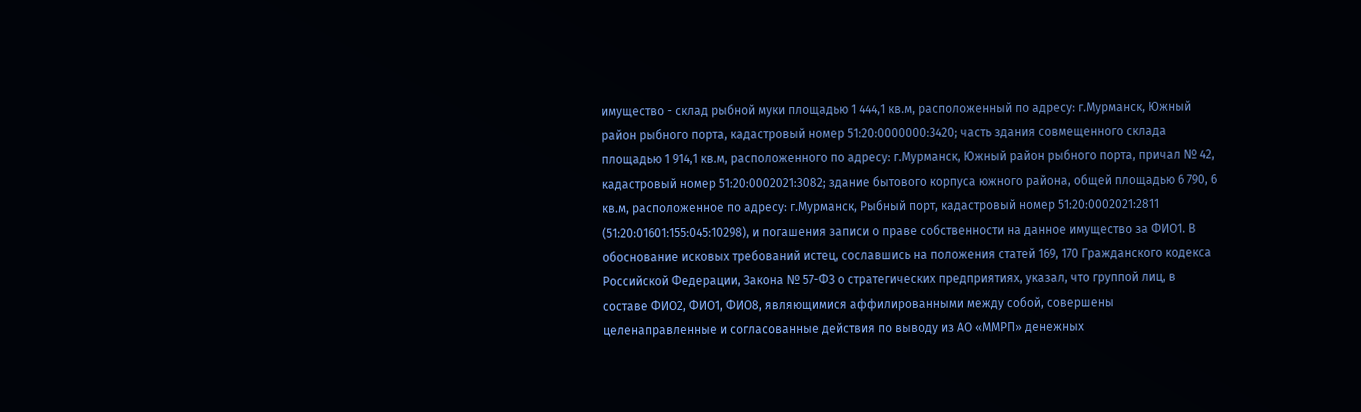имущество - склад рыбной муки площадью 1 444,1 кв.м, расположенный по адресу: г.Мурманск, Южный район рыбного порта, кадастровый номер 51:20:0000000:3420; часть здания совмещенного склада площадью 1 914,1 кв.м, расположенного по адресу: г.Мурманск, Южный район рыбного порта, причал № 42, кадастровый номер 51:20:0002021:3082; здание бытового корпуса южного района, общей площадью 6 790, 6 кв.м, расположенное по адресу: г.Мурманск, Рыбный порт, кадастровый номер 51:20:0002021:2811 (51:20:01601:155:045:10298), и погашения записи о праве собственности на данное имущество за ФИО1. В обоснование исковых требований истец, сославшись на положения статей 169, 170 Гражданского кодекса Российской Федерации, Закона № 57-ФЗ о стратегических предприятиях, указал, что группой лиц, в составе ФИО2, ФИО1, ФИО8, являющимися аффилированными между собой, совершены целенаправленные и согласованные действия по выводу из АО «ММРП» денежных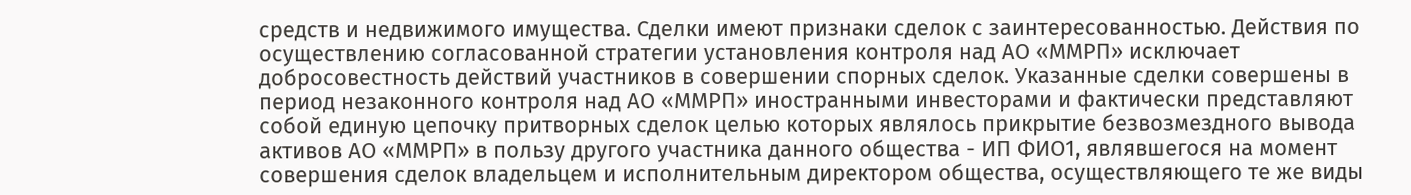средств и недвижимого имущества. Сделки имеют признаки сделок с заинтересованностью. Действия по осуществлению согласованной стратегии установления контроля над АО «ММРП» исключает добросовестность действий участников в совершении спорных сделок. Указанные сделки совершены в период незаконного контроля над АО «ММРП» иностранными инвесторами и фактически представляют собой единую цепочку притворных сделок целью которых являлось прикрытие безвозмездного вывода активов АО «ММРП» в пользу другого участника данного общества - ИП ФИО1, являвшегося на момент совершения сделок владельцем и исполнительным директором общества, осуществляющего те же виды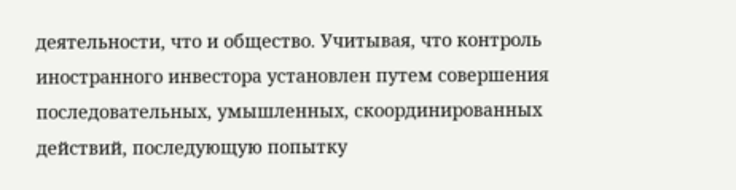деятельности, что и общество. Учитывая, что контроль иностранного инвестора установлен путем совершения последовательных, умышленных, скоординированных действий, последующую попытку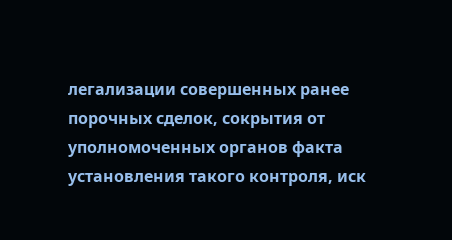легализации совершенных ранее порочных сделок, сокрытия от уполномоченных органов факта установления такого контроля, иск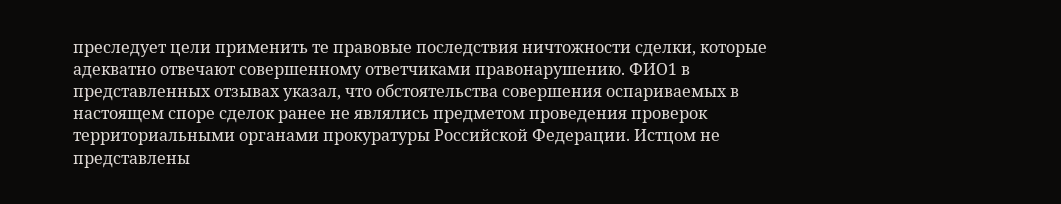преследует цели применить те правовые последствия ничтожности сделки, которые адекватно отвечают совершенному ответчиками правонарушению. ФИО1 в представленных отзывах указал, что обстоятельства совершения оспариваемых в настоящем споре сделок ранее не являлись предметом проведения проверок территориальными органами прокуратуры Российской Федерации. Истцом не представлены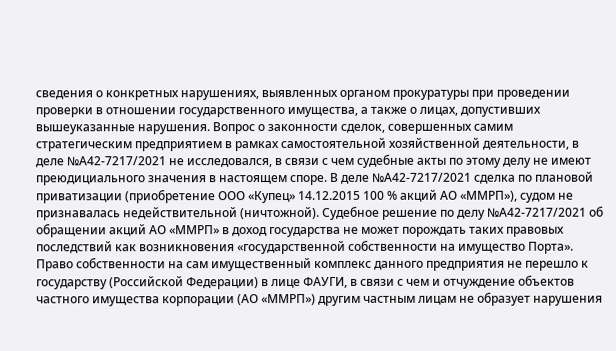сведения о конкретных нарушениях, выявленных органом прокуратуры при проведении проверки в отношении государственного имущества, а также о лицах, допустивших вышеуказанные нарушения. Вопрос о законности сделок, совершенных самим стратегическим предприятием в рамках самостоятельной хозяйственной деятельности, в деле №А42-7217/2021 не исследовался, в связи с чем судебные акты по этому делу не имеют преюдициального значения в настоящем споре. В деле №А42-7217/2021 сделка по плановой приватизации (приобретение ООО «Купец» 14.12.2015 100 % акций АО «ММРП»), судом не признавалась недействительной (ничтожной). Судебное решение по делу №А42-7217/2021 об обращении акций АО «ММРП» в доход государства не может порождать таких правовых последствий как возникновения «государственной собственности на имущество Порта». Право собственности на сам имущественный комплекс данного предприятия не перешло к государству (Российской Федерации) в лице ФАУГИ, в связи с чем и отчуждение объектов частного имущества корпорации (АО «ММРП») другим частным лицам не образует нарушения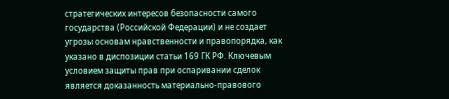стратегических интересов безопасности самого государства (Российской Федерации) и не создает угрозы основам нравственности и правопорядка, как указано в диспозиции статьи 169 ГК РФ. Ключевым условием защиты прав при оспаривании сделок является доказанность материально-правового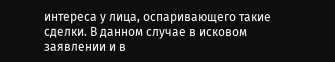интереса у лица, оспаривающего такие сделки. В данном случае в исковом заявлении и в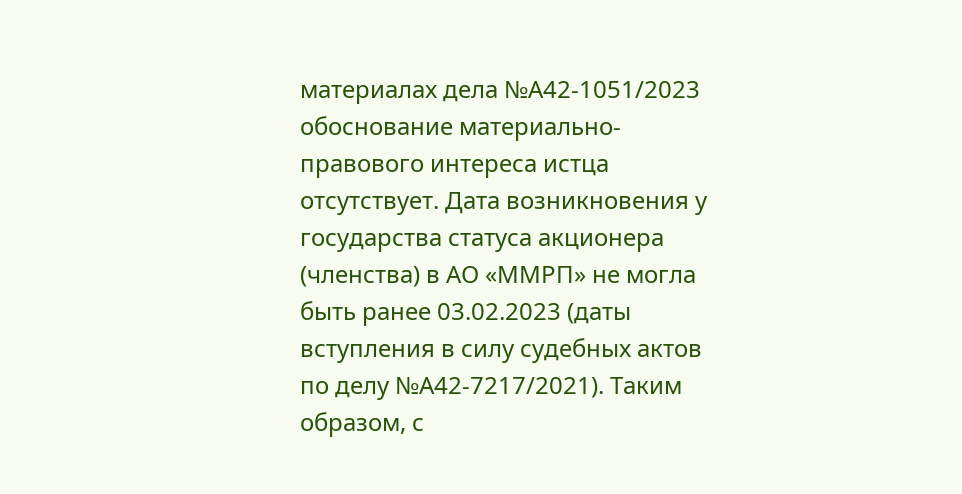материалах дела №А42-1051/2023 обоснование материально-правового интереса истца отсутствует. Дата возникновения у государства статуса акционера (членства) в АО «ММРП» не могла быть ранее 03.02.2023 (даты вступления в силу судебных актов по делу №А42-7217/2021). Таким образом, с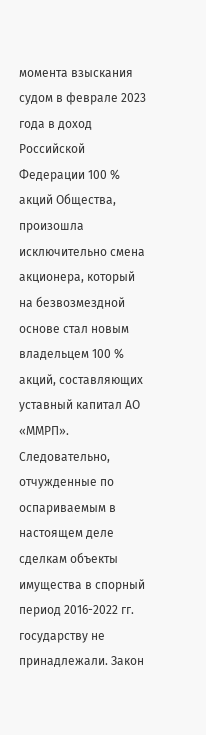момента взыскания судом в феврале 2023 года в доход Российской Федерации 100 % акций Общества, произошла исключительно смена акционера, который на безвозмездной основе стал новым владельцем 100 % акций, составляющих уставный капитал АО «ММРП». Следовательно, отчужденные по оспариваемым в настоящем деле сделкам объекты имущества в спорный период 2016-2022 гг. государству не принадлежали. Закон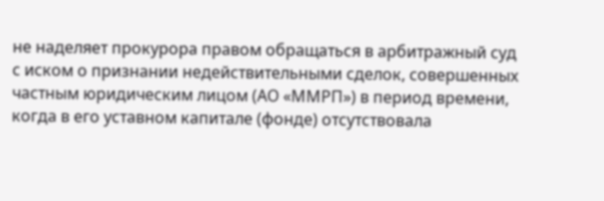не наделяет прокурора правом обращаться в арбитражный суд с иском о признании недействительными сделок, совершенных частным юридическим лицом (АО «ММРП») в период времени, когда в его уставном капитале (фонде) отсутствовала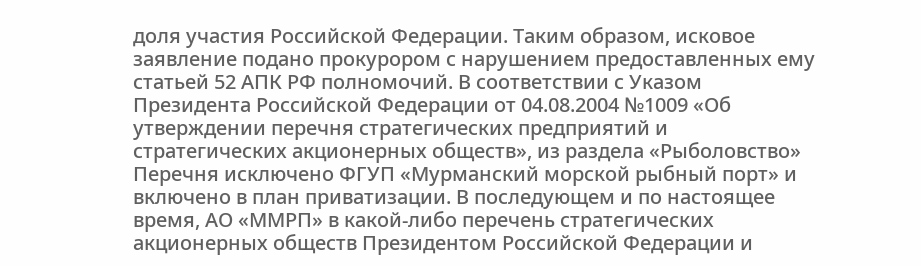доля участия Российской Федерации. Таким образом, исковое заявление подано прокурором с нарушением предоставленных ему статьей 52 АПК РФ полномочий. В соответствии с Указом Президента Российской Федерации от 04.08.2004 №1009 «Об утверждении перечня стратегических предприятий и стратегических акционерных обществ», из раздела «Рыболовство» Перечня исключено ФГУП «Мурманский морской рыбный порт» и включено в план приватизации. В последующем и по настоящее время, АО «ММРП» в какой-либо перечень стратегических акционерных обществ Президентом Российской Федерации и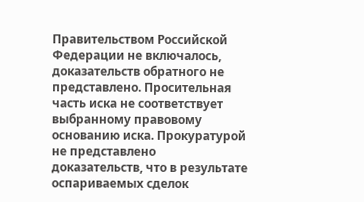Правительством Российской Федерации не включалось, доказательств обратного не представлено. Просительная часть иска не соответствует выбранному правовому основанию иска. Прокуратурой не представлено доказательств, что в результате оспариваемых сделок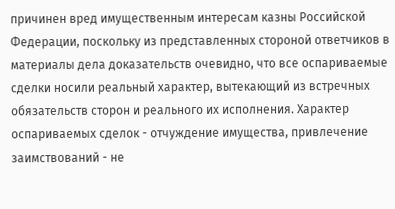причинен вред имущественным интересам казны Российской Федерации, поскольку из представленных стороной ответчиков в материалы дела доказательств очевидно, что все оспариваемые сделки носили реальный характер, вытекающий из встречных обязательств сторон и реального их исполнения. Характер оспариваемых сделок - отчуждение имущества, привлечение заимствований - не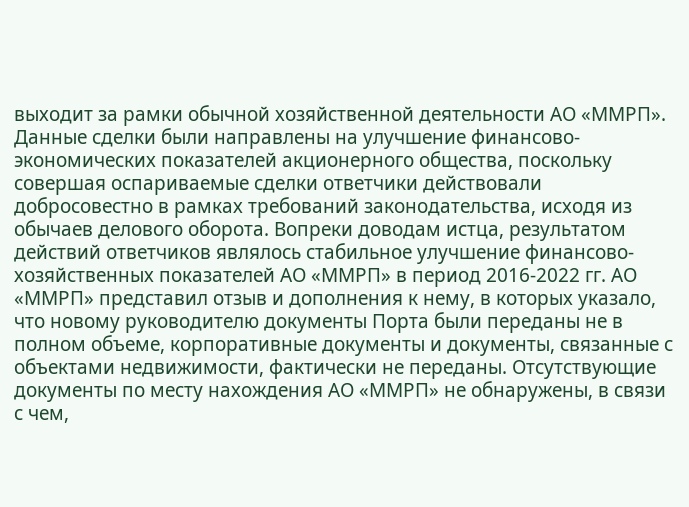выходит за рамки обычной хозяйственной деятельности АО «ММРП». Данные сделки были направлены на улучшение финансово-экономических показателей акционерного общества, поскольку совершая оспариваемые сделки ответчики действовали добросовестно в рамках требований законодательства, исходя из обычаев делового оборота. Вопреки доводам истца, результатом действий ответчиков являлось стабильное улучшение финансово-хозяйственных показателей АО «ММРП» в период 2016-2022 гг. АО «ММРП» представил отзыв и дополнения к нему, в которых указало, что новому руководителю документы Порта были переданы не в полном объеме, корпоративные документы и документы, связанные с объектами недвижимости, фактически не переданы. Отсутствующие документы по месту нахождения АО «ММРП» не обнаружены, в связи с чем,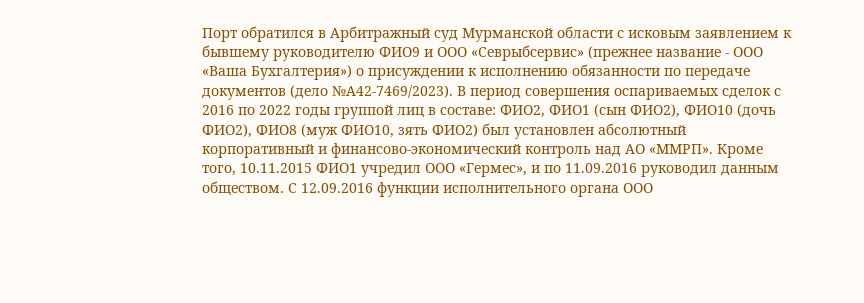Порт обратился в Арбитражный суд Мурманской области с исковым заявлением к бывшему руководителю ФИО9 и ООО «Севрыбсервис» (прежнее название - ООО «Ваша Бухгалтерия») о присуждении к исполнению обязанности по передаче документов (дело №А42-7469/2023). В период совершения оспариваемых сделок с 2016 по 2022 годы группой лиц в составе: ФИО2, ФИО1 (сын ФИО2), ФИО10 (дочь ФИО2), ФИО8 (муж ФИО10, зять ФИО2) был установлен абсолютный корпоративный и финансово-экономический контроль над АО «ММРП». Кроме того, 10.11.2015 ФИО1 учредил ООО «Гермес», и по 11.09.2016 руководил данным обществом. С 12.09.2016 функции исполнительного органа ООО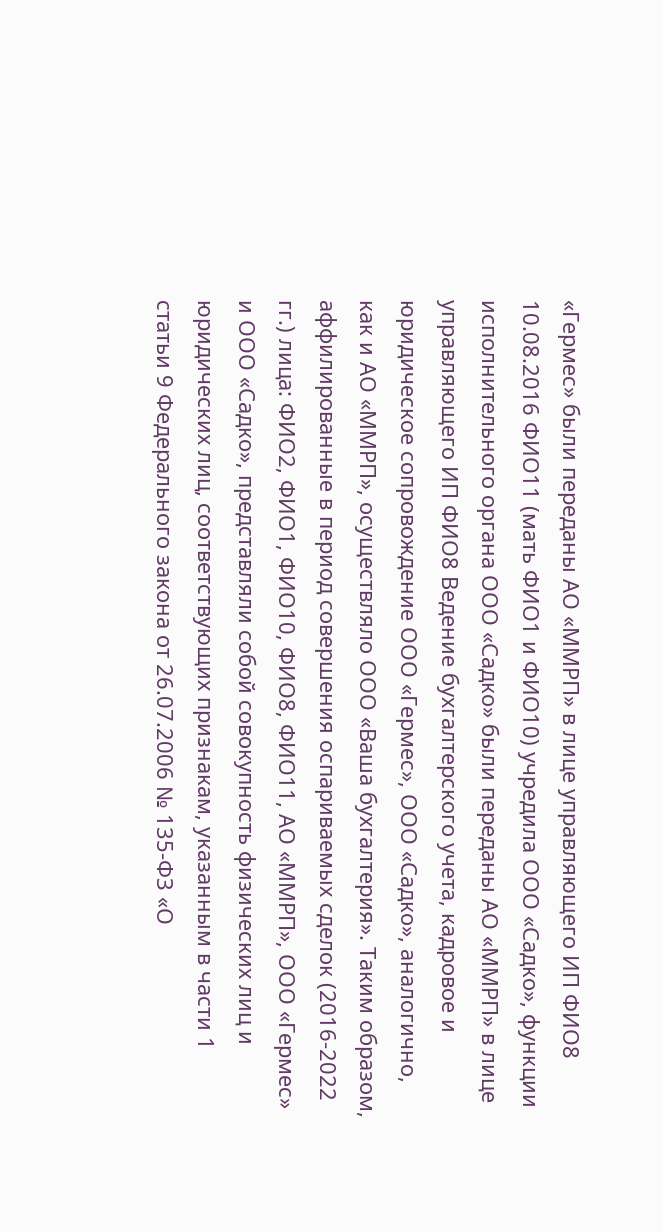«Гермес» были переданы АО «ММРП» в лице управляющего ИП ФИО8 10.08.2016 ФИО11 (мать ФИО1 и ФИО10) учредила ООО «Садко», функции исполнительного органа ООО «Садко» были переданы АО «ММРП» в лице управляющего ИП ФИО8 Ведение бухгалтерского учета, кадровое и юридическое сопровождение ООО «Гермес», ООО «Садко», аналогично, как и АО «ММРП», осуществляло ООО «Ваша бухгалтерия». Таким образом, аффилированные в период совершения оспариваемых сделок (2016-2022 гг.) лица: ФИО2, ФИО1, ФИО10, ФИО8, ФИО11, АО «ММРП», ООО «Гермес» и ООО «Садко», представляли собой совокупность физических лиц и юридических лиц, соответствующих признакам, указанным в части 1 статьи 9 Федерального закона от 26.07.2006 № 135-ФЗ «О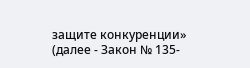защите конкуренции» (далее - Закон № 135-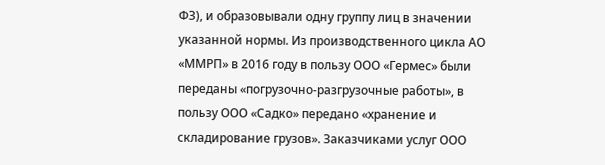ФЗ), и образовывали одну группу лиц в значении указанной нормы. Из производственного цикла АО «ММРП» в 2016 году в пользу ООО «Гермес» были переданы «погрузочно-разгрузочные работы», в пользу ООО «Садко» передано «хранение и складирование грузов». Заказчиками услуг ООО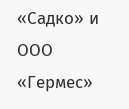«Садко» и ООО «Гермес»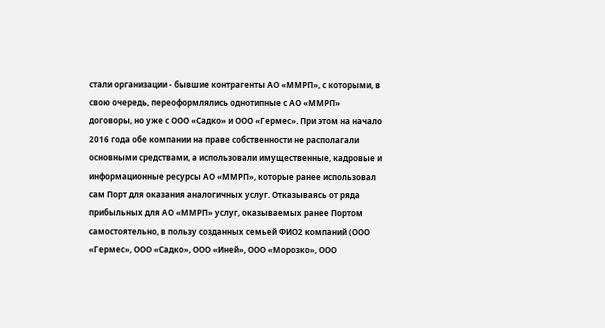стали организации - бывшие контрагенты АО «ММРП», с которыми, в свою очередь, переоформлялись однотипные с АО «ММРП» договоры, но уже с ООО «Садко» и ООО «Гермес». При этом на начало 2016 года обе компании на праве собственности не располагали основными средствами, а использовали имущественные, кадровые и информационные ресурсы АО «ММРП», которые ранее использовал сам Порт для оказания аналогичных услуг. Отказываясь от ряда прибыльных для АО «ММРП» услуг, оказываемых ранее Портом самостоятельно, в пользу созданных семьей ФИО2 компаний (ООО «Гермес», ООО «Садко», ООО «Иней», ООО «Морозко», ООО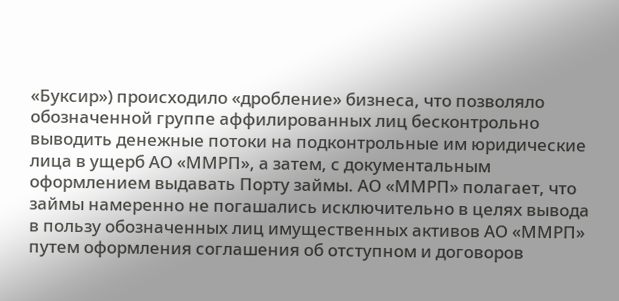«Буксир») происходило «дробление» бизнеса, что позволяло обозначенной группе аффилированных лиц бесконтрольно выводить денежные потоки на подконтрольные им юридические лица в ущерб АО «ММРП», а затем, с документальным оформлением выдавать Порту займы. АО «ММРП» полагает, что займы намеренно не погашались исключительно в целях вывода в пользу обозначенных лиц имущественных активов АО «ММРП» путем оформления соглашения об отступном и договоров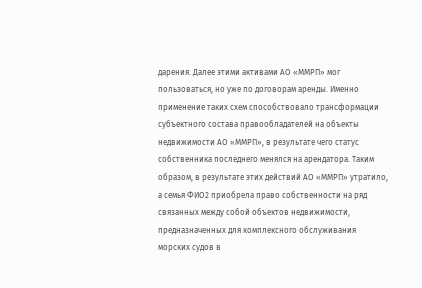дарения. Далее этими активами АО «ММРП» мог пользоваться, но уже по договорам аренды. Именно применение таких схем способствовало трансформации субъектного состава правообладателей на объекты недвижимости АО «ММРП», в результате чего статус собственника последнего менялся на арендатора. Таким образом, в результате этих действий АО «ММРП» утратило, а семья ФИО2 приобрела право собственности на ряд связанных между собой объектов недвижимости, предназначенных для комплексного обслуживания морских судов в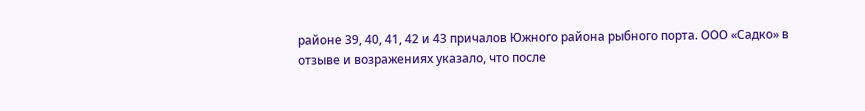районе 39, 40, 41, 42 и 43 причалов Южного района рыбного порта. ООО «Садко» в отзыве и возражениях указало, что после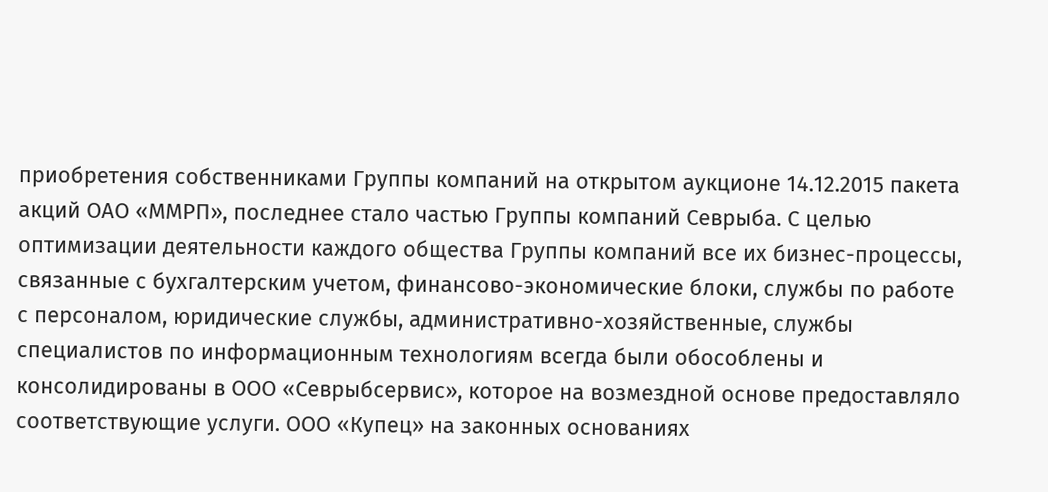приобретения собственниками Группы компаний на открытом аукционе 14.12.2015 пакета акций ОАО «ММРП», последнее стало частью Группы компаний Севрыба. С целью оптимизации деятельности каждого общества Группы компаний все их бизнес-процессы, связанные с бухгалтерским учетом, финансово-экономические блоки, службы по работе с персоналом, юридические службы, административно-хозяйственные, службы специалистов по информационным технологиям всегда были обособлены и консолидированы в ООО «Севрыбсервис», которое на возмездной основе предоставляло соответствующие услуги. ООО «Купец» на законных основаниях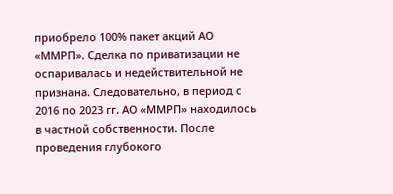приобрело 100% пакет акций АО «ММРП». Сделка по приватизации не оспаривалась и недействительной не признана. Следовательно, в период с 2016 по 2023 гг. АО «ММРП» находилось в частной собственности. После проведения глубокого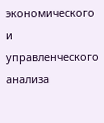экономического и управленческого анализа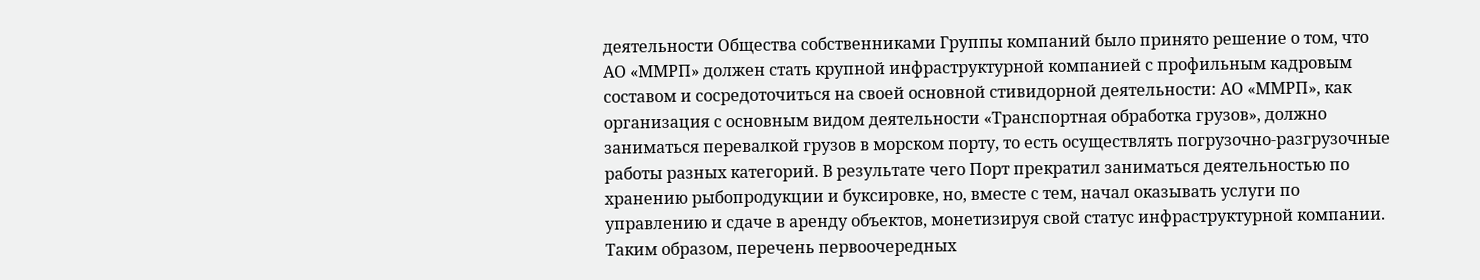деятельности Общества собственниками Группы компаний было принято решение о том, что АО «ММРП» должен стать крупной инфраструктурной компанией с профильным кадровым составом и сосредоточиться на своей основной стивидорной деятельности: АО «ММРП», как организация с основным видом деятельности «Транспортная обработка грузов», должно заниматься перевалкой грузов в морском порту, то есть осуществлять погрузочно-разгрузочные работы разных категорий. В результате чего Порт прекратил заниматься деятельностью по хранению рыбопродукции и буксировке, но, вместе с тем, начал оказывать услуги по управлению и сдаче в аренду объектов, монетизируя свой статус инфраструктурной компании. Таким образом, перечень первоочередных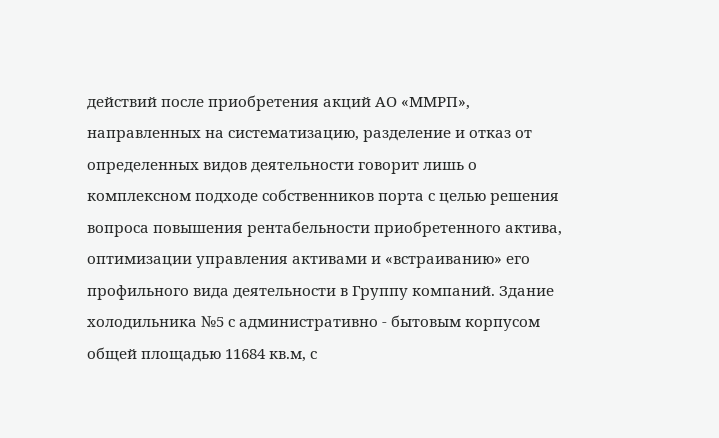действий после приобретения акций АО «ММРП», направленных на систематизацию, разделение и отказ от определенных видов деятельности говорит лишь о комплексном подходе собственников порта с целью решения вопроса повышения рентабельности приобретенного актива, оптимизации управления активами и «встраиванию» его профильного вида деятельности в Группу компаний. Здание холодильника №5 с административно - бытовым корпусом общей площадью 11684 кв.м, с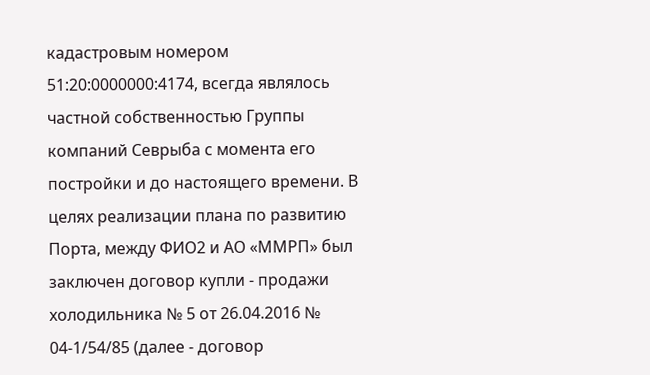кадастровым номером 51:20:0000000:4174, всегда являлось частной собственностью Группы компаний Севрыба с момента его постройки и до настоящего времени. В целях реализации плана по развитию Порта, между ФИО2 и АО «ММРП» был заключен договор купли - продажи холодильника № 5 от 26.04.2016 № 04-1/54/85 (далее - договор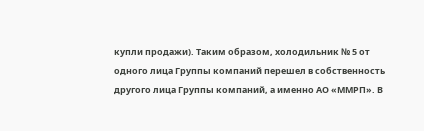купли продажи). Таким образом, холодильник № 5 от одного лица Группы компаний перешел в собственность другого лица Группы компаний, а именно АО «ММРП». В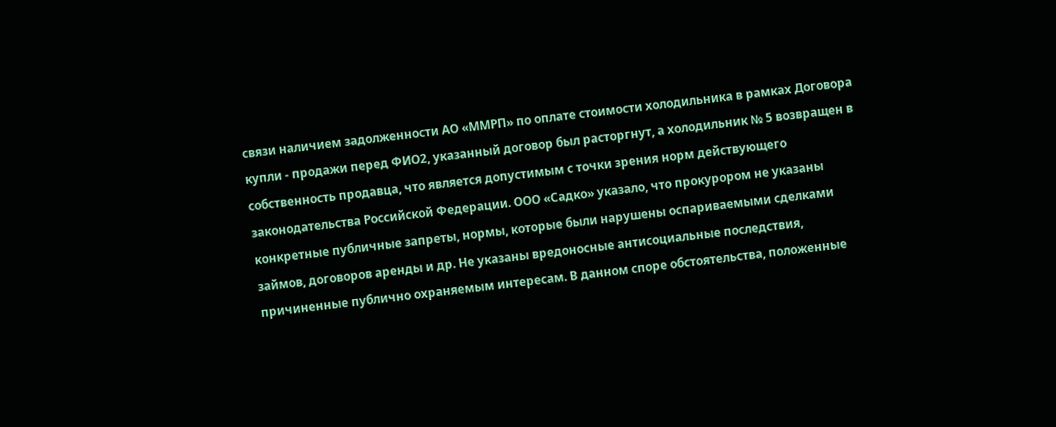связи наличием задолженности АО «ММРП» по оплате стоимости холодильника в рамках Договора купли - продажи перед ФИО2, указанный договор был расторгнут, а холодильник № 5 возвращен в собственность продавца, что является допустимым с точки зрения норм действующего законодательства Российской Федерации. ООО «Садко» указало, что прокурором не указаны конкретные публичные запреты, нормы, которые были нарушены оспариваемыми сделками займов, договоров аренды и др. Не указаны вредоносные антисоциальные последствия, причиненные публично охраняемым интересам. В данном споре обстоятельства, положенные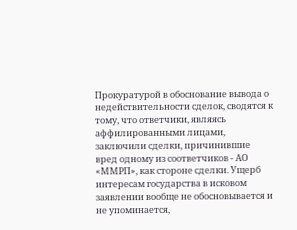Прокуратурой в обоснование вывода о недействительности сделок, сводятся к тому, что ответчики, являясь аффилированными лицами, заключили сделки, причинившие вред одному из соответчиков - АО «ММРП», как стороне сделки. Ущерб интересам государства в исковом заявлении вообще не обосновывается и не упоминается,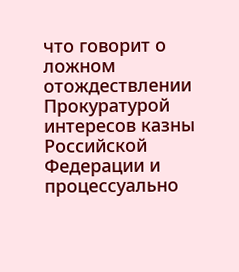что говорит о ложном отождествлении Прокуратурой интересов казны Российской Федерации и процессуально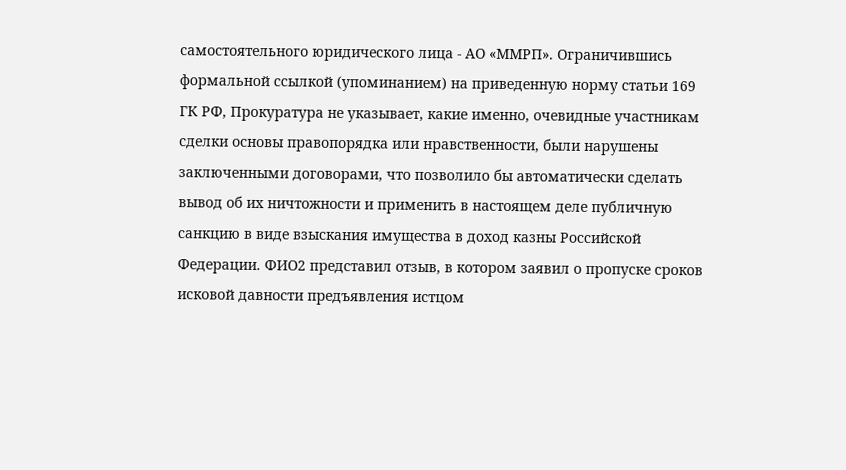самостоятельного юридического лица - АО «ММРП». Ограничившись формальной ссылкой (упоминанием) на приведенную норму статьи 169 ГК РФ, Прокуратура не указывает, какие именно, очевидные участникам сделки основы правопорядка или нравственности, были нарушены заключенными договорами, что позволило бы автоматически сделать вывод об их ничтожности и применить в настоящем деле публичную санкцию в виде взыскания имущества в доход казны Российской Федерации. ФИО2 представил отзыв, в котором заявил о пропуске сроков исковой давности предъявления истцом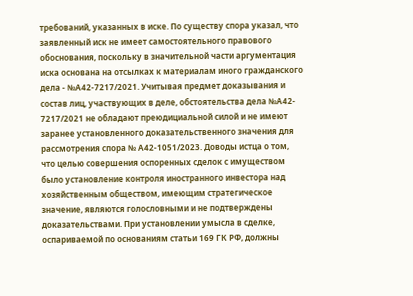требований, указанных в иске. По существу спора указал, что заявленный иск не имеет самостоятельного правового обоснования, поскольку в значительной части аргументация иска основана на отсылках к материалам иного гражданского дела - №А42-7217/2021. Учитывая предмет доказывания и состав лиц, участвующих в деле, обстоятельства дела №А42- 7217/2021 не обладают преюдициальной силой и не имеют заранее установленного доказательственного значения для рассмотрения спора № А42-1051/2023. Доводы истца о том, что целью совершения оспоренных сделок с имуществом было установление контроля иностранного инвестора над хозяйственным обществом, имеющим стратегическое значение, являются голословными и не подтверждены доказательствами. При установлении умысла в сделке, оспариваемой по основаниям статьи 169 ГК РФ, должны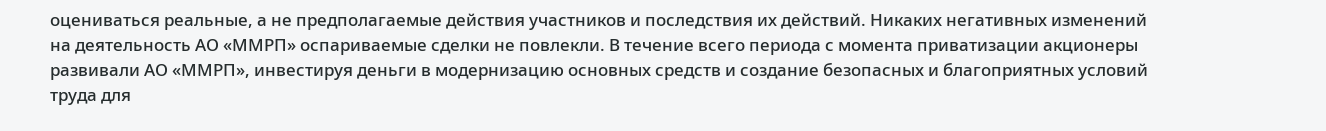оцениваться реальные, а не предполагаемые действия участников и последствия их действий. Никаких негативных изменений на деятельность АО «ММРП» оспариваемые сделки не повлекли. В течение всего периода с момента приватизации акционеры развивали АО «ММРП», инвестируя деньги в модернизацию основных средств и создание безопасных и благоприятных условий труда для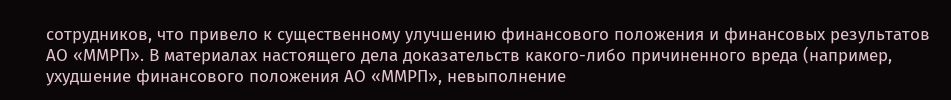сотрудников, что привело к существенному улучшению финансового положения и финансовых результатов АО «ММРП». В материалах настоящего дела доказательств какого-либо причиненного вреда (например, ухудшение финансового положения АО «ММРП», невыполнение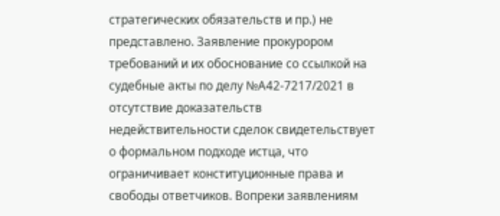стратегических обязательств и пр.) не представлено. Заявление прокурором требований и их обоснование со ссылкой на судебные акты по делу №А42-7217/2021 в отсутствие доказательств недействительности сделок свидетельствует о формальном подходе истца, что ограничивает конституционные права и свободы ответчиков. Вопреки заявлениям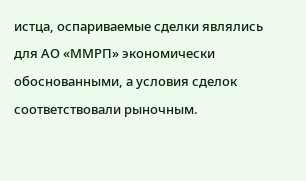истца, оспариваемые сделки являлись для АО «ММРП» экономически обоснованными, а условия сделок соответствовали рыночным.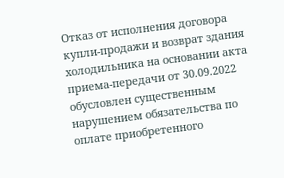Отказ от исполнения договора купли-продажи и возврат здания холодильника на основании акта приема-передачи от 30.09.2022 обусловлен существенным нарушением обязательства по оплате приобретенного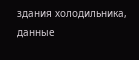здания холодильника, данные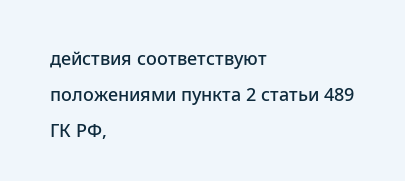действия соответствуют положениями пункта 2 статьи 489 ГК РФ,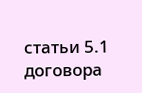статьи 5.1 договора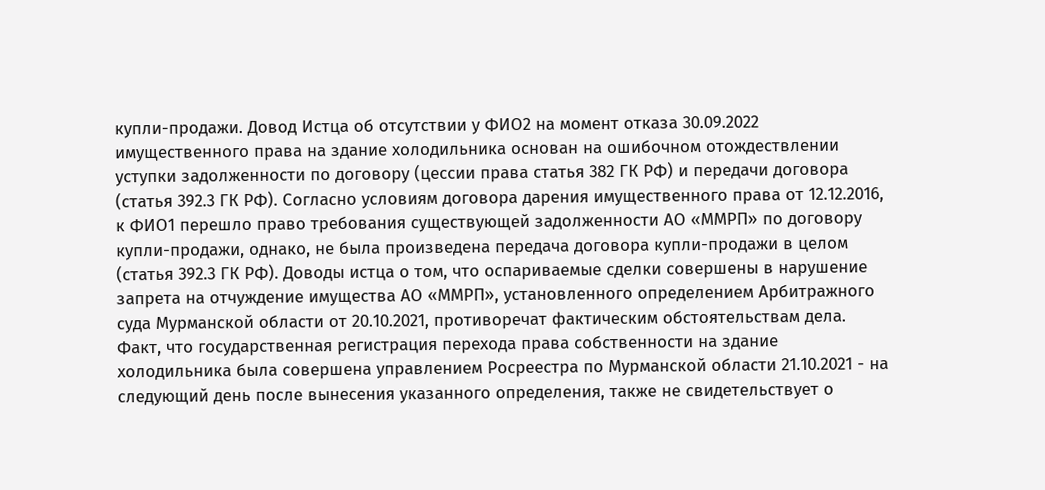купли-продажи. Довод Истца об отсутствии у ФИО2 на момент отказа 30.09.2022 имущественного права на здание холодильника основан на ошибочном отождествлении уступки задолженности по договору (цессии права статья 382 ГК РФ) и передачи договора (статья 392.3 ГК РФ). Согласно условиям договора дарения имущественного права от 12.12.2016, к ФИО1 перешло право требования существующей задолженности АО «ММРП» по договору купли-продажи, однако, не была произведена передача договора купли-продажи в целом (статья 392.3 ГК РФ). Доводы истца о том, что оспариваемые сделки совершены в нарушение запрета на отчуждение имущества АО «ММРП», установленного определением Арбитражного суда Мурманской области от 20.10.2021, противоречат фактическим обстоятельствам дела. Факт, что государственная регистрация перехода права собственности на здание холодильника была совершена управлением Росреестра по Мурманской области 21.10.2021 - на следующий день после вынесения указанного определения, также не свидетельствует о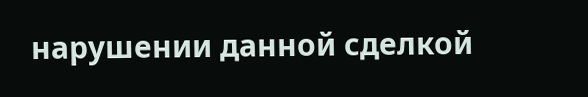нарушении данной сделкой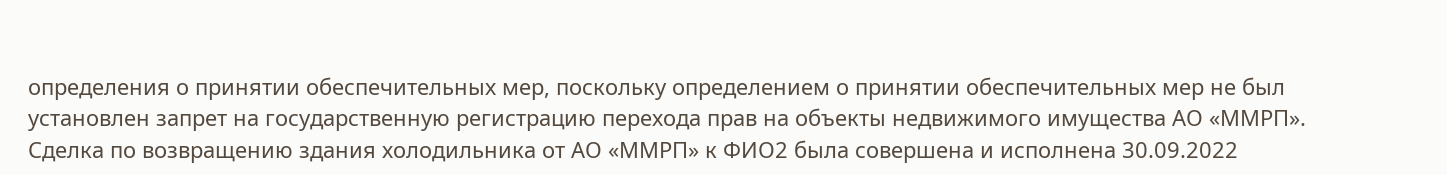определения о принятии обеспечительных мер, поскольку определением о принятии обеспечительных мер не был установлен запрет на государственную регистрацию перехода прав на объекты недвижимого имущества АО «ММРП». Сделка по возвращению здания холодильника от АО «ММРП» к ФИО2 была совершена и исполнена 30.09.2022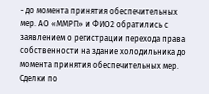- до момента принятия обеспечительных мер. АО «ММРП» и ФИО2 обратились с заявлением о регистрации перехода права собственности на здание холодильника до момента принятия обеспечительных мер. Сделки по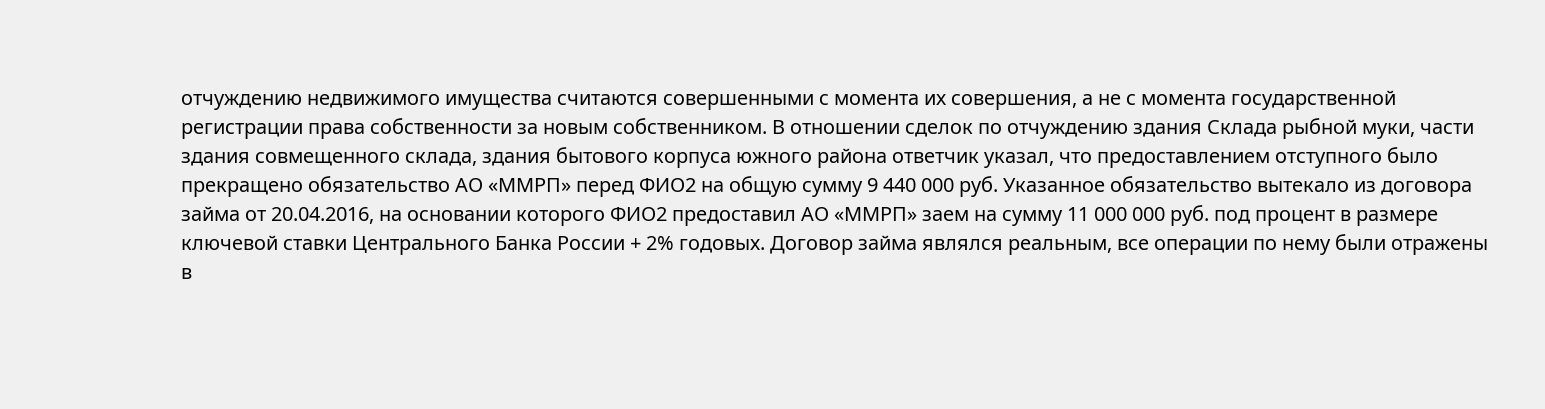отчуждению недвижимого имущества считаются совершенными с момента их совершения, а не с момента государственной регистрации права собственности за новым собственником. В отношении сделок по отчуждению здания Склада рыбной муки, части здания совмещенного склада, здания бытового корпуса южного района ответчик указал, что предоставлением отступного было прекращено обязательство АО «ММРП» перед ФИО2 на общую сумму 9 440 000 руб. Указанное обязательство вытекало из договора займа от 20.04.2016, на основании которого ФИО2 предоставил АО «ММРП» заем на сумму 11 000 000 руб. под процент в размере ключевой ставки Центрального Банка России + 2% годовых. Договор займа являлся реальным, все операции по нему были отражены в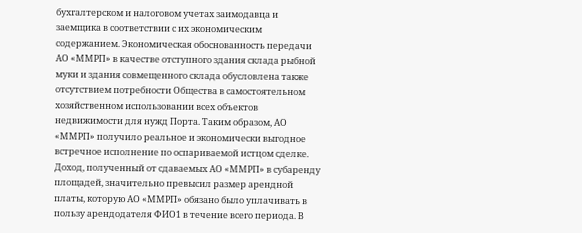бухгалтерском и налоговом учетах заимодавца и заемщика в соответствии с их экономическим содержанием. Экономическая обоснованность передачи АО «ММРП» в качестве отступного здания склада рыбной муки и здания совмещенного склада обусловлена также отсутствием потребности Общества в самостоятельном хозяйственном использовании всех объектов недвижимости для нужд Порта. Таким образом, АО «ММРП» получило реальное и экономически выгодное встречное исполнение по оспариваемой истцом сделке. Доход, полученный от сдаваемых АО «ММРП» в субаренду площадей, значительно превысил размер арендной платы, которую АО «ММРП» обязано было уплачивать в пользу арендодателя ФИО1 в течение всего периода. В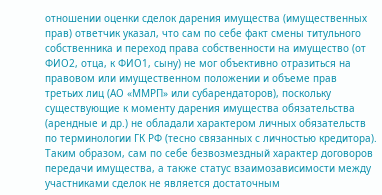отношении оценки сделок дарения имущества (имущественных прав) ответчик указал, что сам по себе факт смены титульного собственника и переход права собственности на имущество (от ФИО2, отца, к ФИО1, сыну) не мог объективно отразиться на правовом или имущественном положении и объеме прав третьих лиц (АО «ММРП» или субарендаторов), поскольку существующие к моменту дарения имущества обязательства (арендные и др.) не обладали характером личных обязательств по терминологии ГК РФ (тесно связанных с личностью кредитора). Таким образом, сам по себе безвозмездный характер договоров передачи имущества, а также статус взаимозависимости между участниками сделок не является достаточным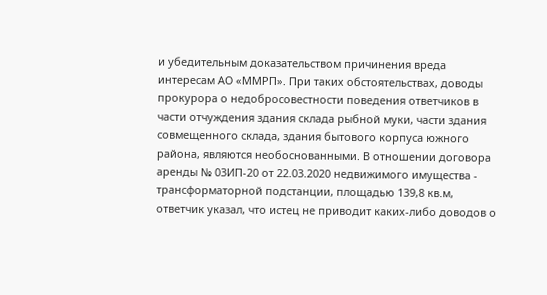и убедительным доказательством причинения вреда интересам АО «ММРП». При таких обстоятельствах, доводы прокурора о недобросовестности поведения ответчиков в части отчуждения здания склада рыбной муки, части здания совмещенного склада, здания бытового корпуса южного района, являются необоснованными. В отношении договора аренды № 03ИП-20 от 22.03.2020 недвижимого имущества - трансформаторной подстанции, площадью 139,8 кв.м, ответчик указал, что истец не приводит каких-либо доводов о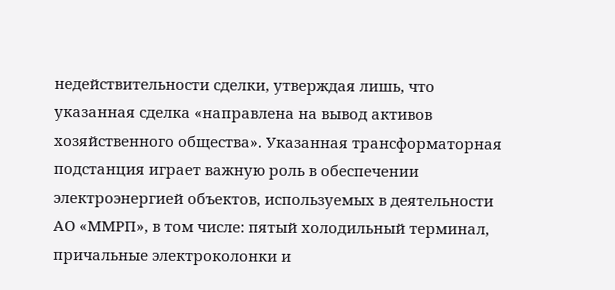недействительности сделки, утверждая лишь, что указанная сделка «направлена на вывод активов хозяйственного общества». Указанная трансформаторная подстанция играет важную роль в обеспечении электроэнергией объектов, используемых в деятельности АО «ММРП», в том числе: пятый холодильный терминал, причальные электроколонки и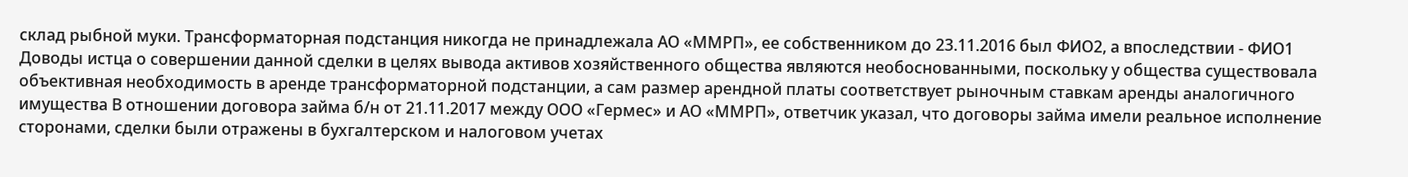склад рыбной муки. Трансформаторная подстанция никогда не принадлежала АО «ММРП», ее собственником до 23.11.2016 был ФИО2, а впоследствии - ФИО1 Доводы истца о совершении данной сделки в целях вывода активов хозяйственного общества являются необоснованными, поскольку у общества существовала объективная необходимость в аренде трансформаторной подстанции, а сам размер арендной платы соответствует рыночным ставкам аренды аналогичного имущества В отношении договора займа б/н от 21.11.2017 между ООО «Гермес» и АО «ММРП», ответчик указал, что договоры займа имели реальное исполнение сторонами, сделки были отражены в бухгалтерском и налоговом учетах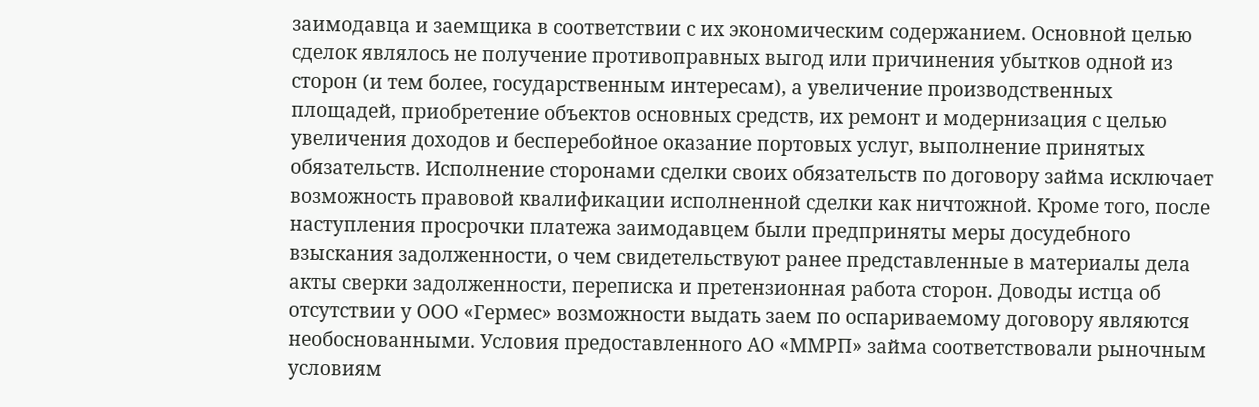заимодавца и заемщика в соответствии с их экономическим содержанием. Основной целью сделок являлось не получение противоправных выгод или причинения убытков одной из сторон (и тем более, государственным интересам), а увеличение производственных площадей, приобретение объектов основных средств, их ремонт и модернизация с целью увеличения доходов и бесперебойное оказание портовых услуг, выполнение принятых обязательств. Исполнение сторонами сделки своих обязательств по договору займа исключает возможность правовой квалификации исполненной сделки как ничтожной. Кроме того, после наступления просрочки платежа заимодавцем были предприняты меры досудебного взыскания задолженности, о чем свидетельствуют ранее представленные в материалы дела акты сверки задолженности, переписка и претензионная работа сторон. Доводы истца об отсутствии у ООО «Гермес» возможности выдать заем по оспариваемому договору являются необоснованными. Условия предоставленного АО «ММРП» займа соответствовали рыночным условиям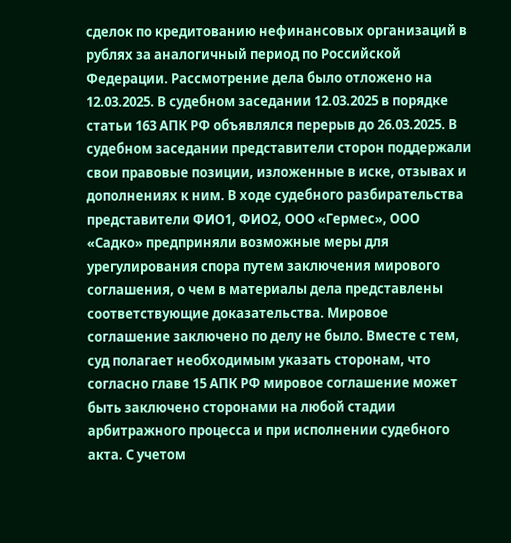сделок по кредитованию нефинансовых организаций в рублях за аналогичный период по Российской Федерации. Рассмотрение дела было отложено на 12.03.2025. В судебном заседании 12.03.2025 в порядке статьи 163 АПК РФ объявлялся перерыв до 26.03.2025. В судебном заседании представители сторон поддержали свои правовые позиции, изложенные в иске, отзывах и дополнениях к ним. В ходе судебного разбирательства представители ФИО1, ФИО2, ООО «Гермес», ООО «Садко» предприняли возможные меры для урегулирования спора путем заключения мирового соглашения, о чем в материалы дела представлены соответствующие доказательства. Мировое соглашение заключено по делу не было. Вместе с тем, суд полагает необходимым указать сторонам, что согласно главе 15 АПК РФ мировое соглашение может быть заключено сторонами на любой стадии арбитражного процесса и при исполнении судебного акта. С учетом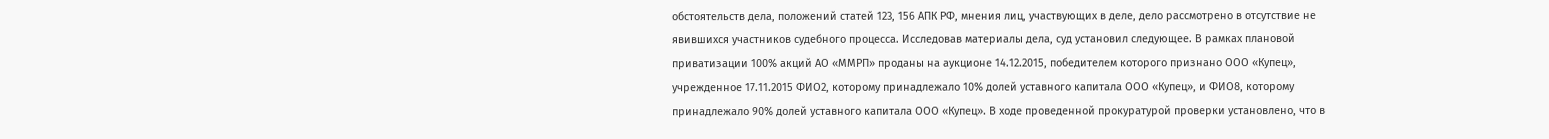обстоятельств дела, положений статей 123, 156 АПК РФ, мнения лиц, участвующих в деле, дело рассмотрено в отсутствие не явившихся участников судебного процесса. Исследовав материалы дела, суд установил следующее. В рамках плановой приватизации 100% акций АО «ММРП» проданы на аукционе 14.12.2015, победителем которого признано ООО «Купец», учрежденное 17.11.2015 ФИО2, которому принадлежало 10% долей уставного капитала ООО «Купец», и ФИО8, которому принадлежало 90% долей уставного капитала ООО «Купец». В ходе проведенной прокуратурой проверки установлено, что в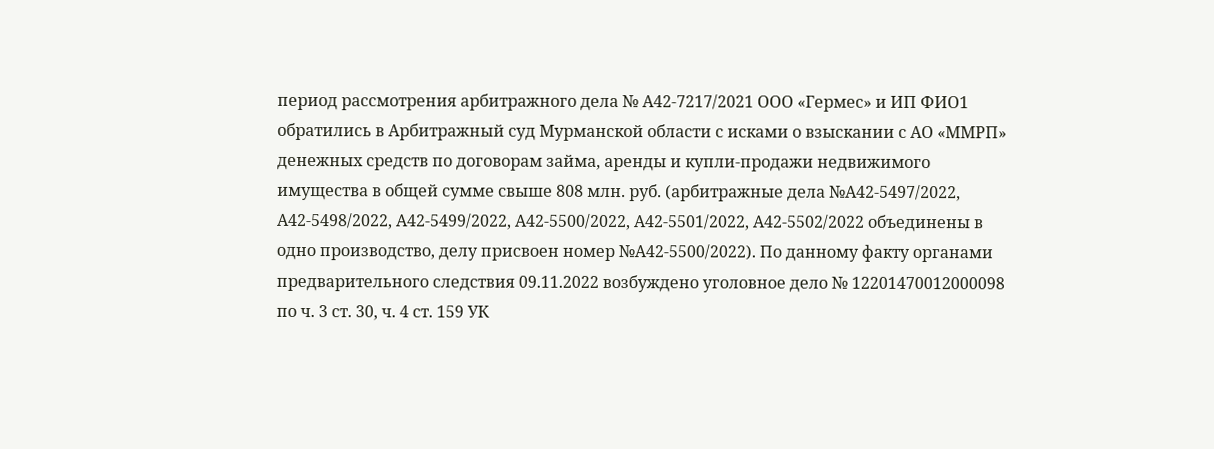период рассмотрения арбитражного дела № А42-7217/2021 ООО «Гермес» и ИП ФИО1 обратились в Арбитражный суд Мурманской области с исками о взыскании с АО «ММРП» денежных средств по договорам займа, аренды и купли-продажи недвижимого имущества в общей сумме свыше 808 млн. руб. (арбитражные дела №А42-5497/2022, А42-5498/2022, А42-5499/2022, А42-5500/2022, А42-5501/2022, А42-5502/2022 объединены в одно производство, делу присвоен номер №А42-5500/2022). По данному факту органами предварительного следствия 09.11.2022 возбуждено уголовное дело № 12201470012000098 по ч. 3 ст. 30, ч. 4 ст. 159 УК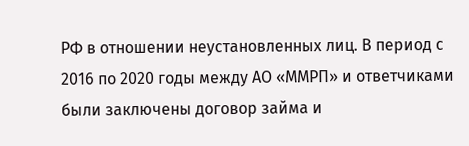РФ в отношении неустановленных лиц. В период с 2016 по 2020 годы между АО «ММРП» и ответчиками были заключены договор займа и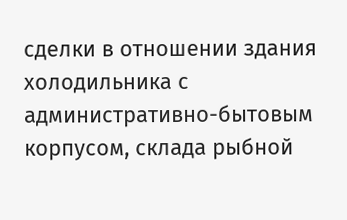сделки в отношении здания холодильника с административно-бытовым корпусом, склада рыбной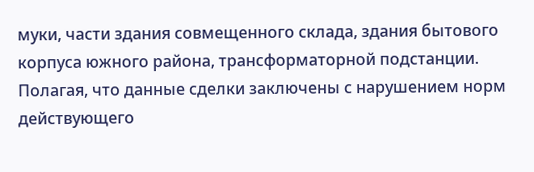муки, части здания совмещенного склада, здания бытового корпуса южного района, трансформаторной подстанции. Полагая, что данные сделки заключены с нарушением норм действующего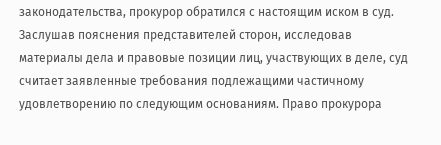законодательства, прокурор обратился с настоящим иском в суд. Заслушав пояснения представителей сторон, исследовав материалы дела и правовые позиции лиц, участвующих в деле, суд считает заявленные требования подлежащими частичному удовлетворению по следующим основаниям. Право прокурора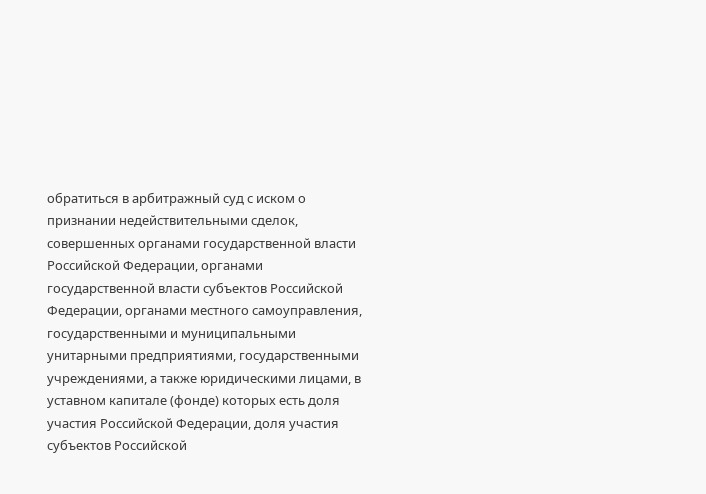обратиться в арбитражный суд с иском о признании недействительными сделок, совершенных органами государственной власти Российской Федерации, органами государственной власти субъектов Российской Федерации, органами местного самоуправления, государственными и муниципальными унитарными предприятиями, государственными учреждениями, а также юридическими лицами, в уставном капитале (фонде) которых есть доля участия Российской Федерации, доля участия субъектов Российской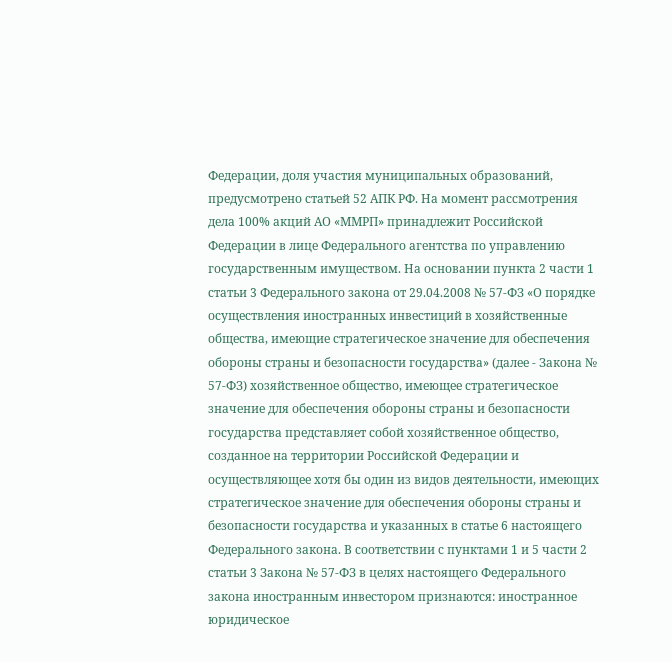Федерации, доля участия муниципальных образований, предусмотрено статьей 52 АПК РФ. На момент рассмотрения дела 100% акций АО «ММРП» принадлежит Российской Федерации в лице Федерального агентства по управлению государственным имуществом. На основании пункта 2 части 1 статьи 3 Федерального закона от 29.04.2008 № 57-ФЗ «О порядке осуществления иностранных инвестиций в хозяйственные общества, имеющие стратегическое значение для обеспечения обороны страны и безопасности государства» (далее - Закона № 57-ФЗ) хозяйственное общество, имеющее стратегическое значение для обеспечения обороны страны и безопасности государства представляет собой хозяйственное общество, созданное на территории Российской Федерации и осуществляющее хотя бы один из видов деятельности, имеющих стратегическое значение для обеспечения обороны страны и безопасности государства и указанных в статье 6 настоящего Федерального закона. В соответствии с пунктами 1 и 5 части 2 статьи 3 Закона № 57-ФЗ в целях настоящего Федерального закона иностранным инвестором признаются: иностранное юридическое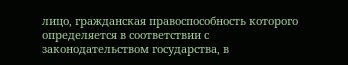лицо, гражданская правоспособность которого определяется в соответствии с законодательством государства, в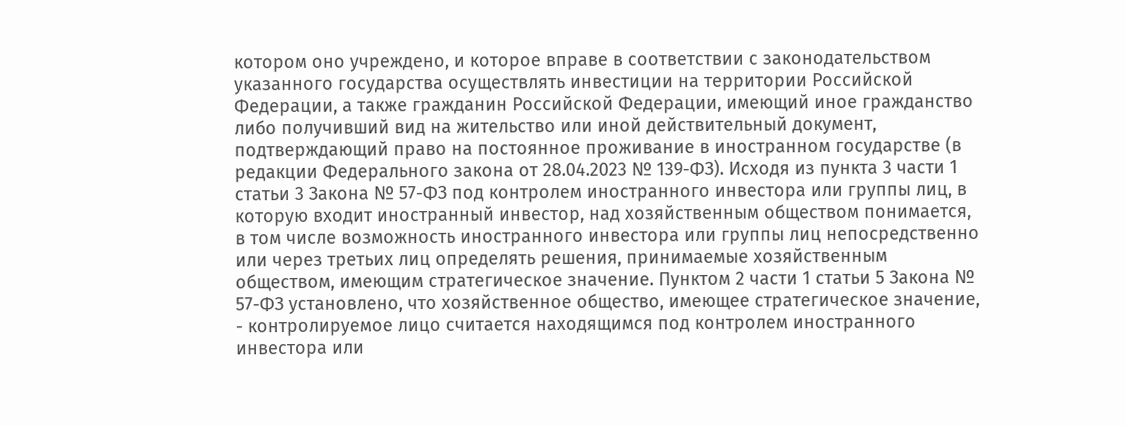котором оно учреждено, и которое вправе в соответствии с законодательством указанного государства осуществлять инвестиции на территории Российской Федерации, а также гражданин Российской Федерации, имеющий иное гражданство либо получивший вид на жительство или иной действительный документ, подтверждающий право на постоянное проживание в иностранном государстве (в редакции Федерального закона от 28.04.2023 № 139-ФЗ). Исходя из пункта 3 части 1 статьи 3 Закона № 57-ФЗ под контролем иностранного инвестора или группы лиц, в которую входит иностранный инвестор, над хозяйственным обществом понимается, в том числе возможность иностранного инвестора или группы лиц непосредственно или через третьих лиц определять решения, принимаемые хозяйственным обществом, имеющим стратегическое значение. Пунктом 2 части 1 статьи 5 Закона № 57-ФЗ установлено, что хозяйственное общество, имеющее стратегическое значение, - контролируемое лицо считается находящимся под контролем иностранного инвестора или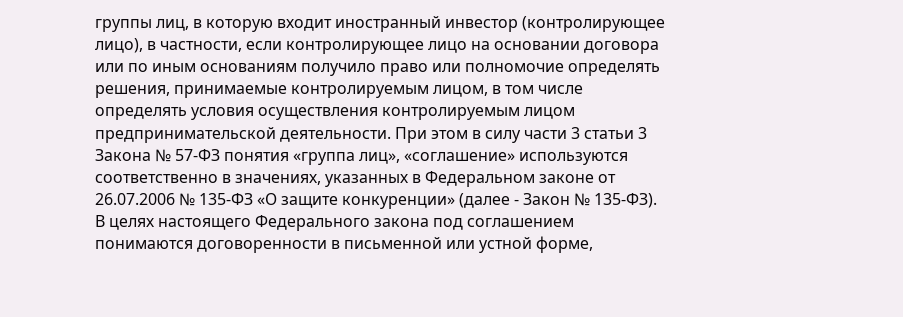группы лиц, в которую входит иностранный инвестор (контролирующее лицо), в частности, если контролирующее лицо на основании договора или по иным основаниям получило право или полномочие определять решения, принимаемые контролируемым лицом, в том числе определять условия осуществления контролируемым лицом предпринимательской деятельности. При этом в силу части 3 статьи 3 Закона № 57-ФЗ понятия «группа лиц», «соглашение» используются соответственно в значениях, указанных в Федеральном законе от 26.07.2006 № 135-ФЗ «О защите конкуренции» (далее - Закон № 135-ФЗ). В целях настоящего Федерального закона под соглашением понимаются договоренности в письменной или устной форме,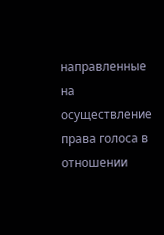направленные на осуществление права голоса в отношении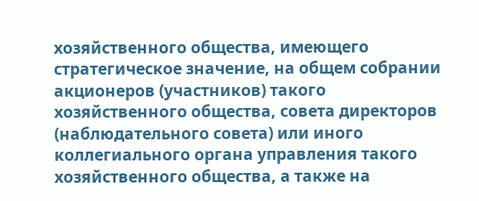хозяйственного общества, имеющего стратегическое значение, на общем собрании акционеров (участников) такого хозяйственного общества, совета директоров (наблюдательного совета) или иного коллегиального органа управления такого хозяйственного общества, а также на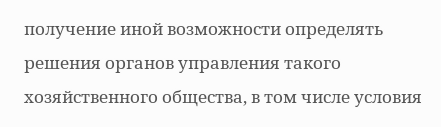получение иной возможности определять решения органов управления такого хозяйственного общества, в том числе условия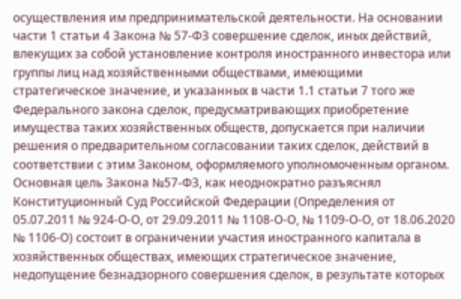осуществления им предпринимательской деятельности. На основании части 1 статьи 4 Закона № 57-ФЗ совершение сделок, иных действий, влекущих за собой установление контроля иностранного инвестора или группы лиц над хозяйственными обществами, имеющими стратегическое значение, и указанных в части 1.1 статьи 7 того же Федерального закона сделок, предусматривающих приобретение имущества таких хозяйственных обществ, допускается при наличии решения о предварительном согласовании таких сделок, действий в соответствии с этим Законом, оформляемого уполномоченным органом. Основная цель Закона №57-ФЗ, как неоднократно разъяснял Конституционный Суд Российской Федерации (Определения от 05.07.2011 № 924-О-О, от 29.09.2011 № 1108-О-О, № 1109-О-О, от 18.06.2020 № 1106-О) состоит в ограничении участия иностранного капитала в хозяйственных обществах, имеющих стратегическое значение, недопущение безнадзорного совершения сделок, в результате которых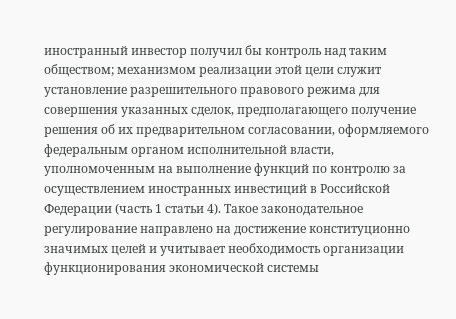иностранный инвестор получил бы контроль над таким обществом; механизмом реализации этой цели служит установление разрешительного правового режима для совершения указанных сделок, предполагающего получение решения об их предварительном согласовании, оформляемого федеральным органом исполнительной власти, уполномоченным на выполнение функций по контролю за осуществлением иностранных инвестиций в Российской Федерации (часть 1 статьи 4). Такое законодательное регулирование направлено на достижение конституционно значимых целей и учитывает необходимость организации функционирования экономической системы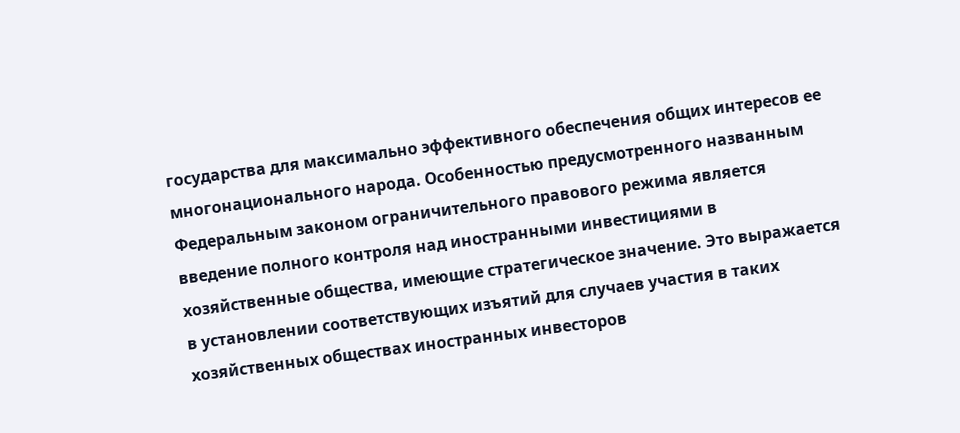государства для максимально эффективного обеспечения общих интересов ее многонационального народа. Особенностью предусмотренного названным Федеральным законом ограничительного правового режима является введение полного контроля над иностранными инвестициями в хозяйственные общества, имеющие стратегическое значение. Это выражается в установлении соответствующих изъятий для случаев участия в таких хозяйственных обществах иностранных инвесторов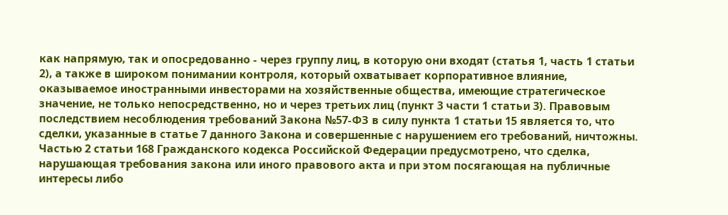как напрямую, так и опосредованно - через группу лиц, в которую они входят (статья 1, часть 1 статьи 2), а также в широком понимании контроля, который охватывает корпоративное влияние, оказываемое иностранными инвесторами на хозяйственные общества, имеющие стратегическое значение, не только непосредственно, но и через третьих лиц (пункт 3 части 1 статьи 3). Правовым последствием несоблюдения требований Закона №57-ФЗ в силу пункта 1 статьи 15 является то, что сделки, указанные в статье 7 данного Закона и совершенные с нарушением его требований, ничтожны. Частью 2 статьи 168 Гражданского кодекса Российской Федерации предусмотрено, что сделка, нарушающая требования закона или иного правового акта и при этом посягающая на публичные интересы либо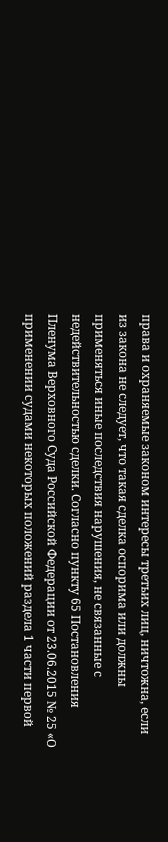права и охраняемые законом интересы третьих лиц, ничтожна, если из закона не следует, что такая сделка оспорима или должны применяться иные последствия нарушения, не связанные с недействительностью сделки. Согласно пункту 65 Постановления Пленума Верховного Суда Российской Федерации от 23.06.2015 № 25 «О применении судами некоторых положений раздела 1 части первой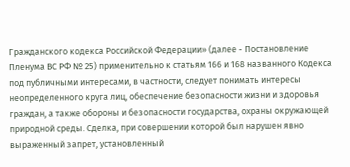Гражданского кодекса Российской Федерации» (далее - Постановление Пленума ВС РФ № 25) применительно к статьям 166 и 168 названного Кодекса под публичными интересами, в частности, следует понимать интересы неопределенного круга лиц, обеспечение безопасности жизни и здоровья граждан, а также обороны и безопасности государства, охраны окружающей природной среды. Сделка, при совершении которой был нарушен явно выраженный запрет, установленный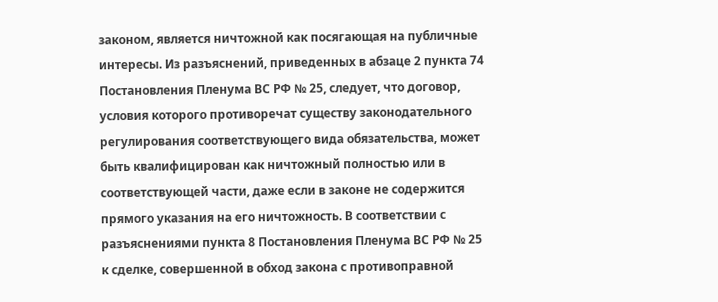законом, является ничтожной как посягающая на публичные интересы. Из разъяснений, приведенных в абзаце 2 пункта 74 Постановления Пленума ВС РФ № 25, следует, что договор, условия которого противоречат существу законодательного регулирования соответствующего вида обязательства, может быть квалифицирован как ничтожный полностью или в соответствующей части, даже если в законе не содержится прямого указания на его ничтожность. В соответствии с разъяснениями пункта 8 Постановления Пленума ВС РФ № 25 к сделке, совершенной в обход закона с противоправной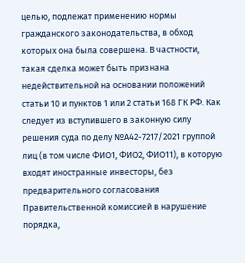целью, подлежат применению нормы гражданского законодательства, в обход которых она была совершена. В частности, такая сделка может быть признана недействительной на основании положений статьи 10 и пунктов 1 или 2 статьи 168 ГК РФ. Как следует из вступившего в законную силу решения суда по делу №А42-7217/2021 группой лиц (в том числе ФИО1, ФИО2, ФИО11), в которую входят иностранные инвесторы, без предварительного согласования Правительственной комиссией в нарушение порядка,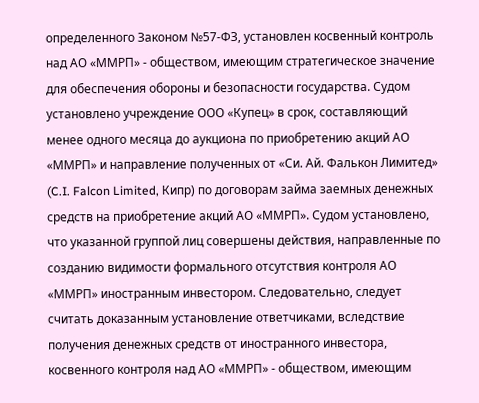определенного Законом №57-ФЗ, установлен косвенный контроль над АО «ММРП» - обществом, имеющим стратегическое значение для обеспечения обороны и безопасности государства. Судом установлено учреждение ООО «Купец» в срок, составляющий менее одного месяца до аукциона по приобретению акций АО «ММРП» и направление полученных от «Си. Ай. Фалькон Лимитед» (C.I. Falcon Limited, Кипр) по договорам займа заемных денежных средств на приобретение акций АО «ММРП». Судом установлено, что указанной группой лиц совершены действия, направленные по созданию видимости формального отсутствия контроля АО «ММРП» иностранным инвестором. Следовательно, следует считать доказанным установление ответчиками, вследствие получения денежных средств от иностранного инвестора, косвенного контроля над АО «ММРП» - обществом, имеющим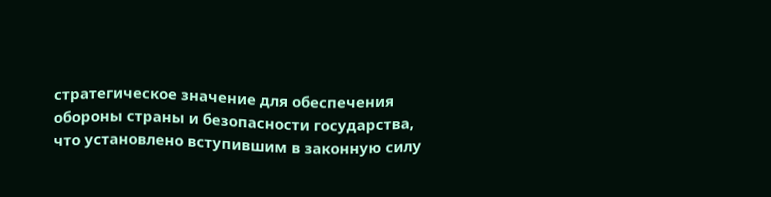стратегическое значение для обеспечения обороны страны и безопасности государства, что установлено вступившим в законную силу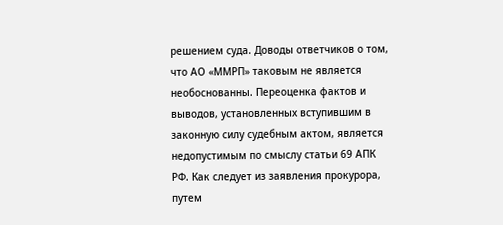решением суда. Доводы ответчиков о том, что АО «ММРП» таковым не является необоснованны. Переоценка фактов и выводов, установленных вступившим в законную силу судебным актом, является недопустимым по смыслу статьи 69 АПК РФ. Как следует из заявления прокурора, путем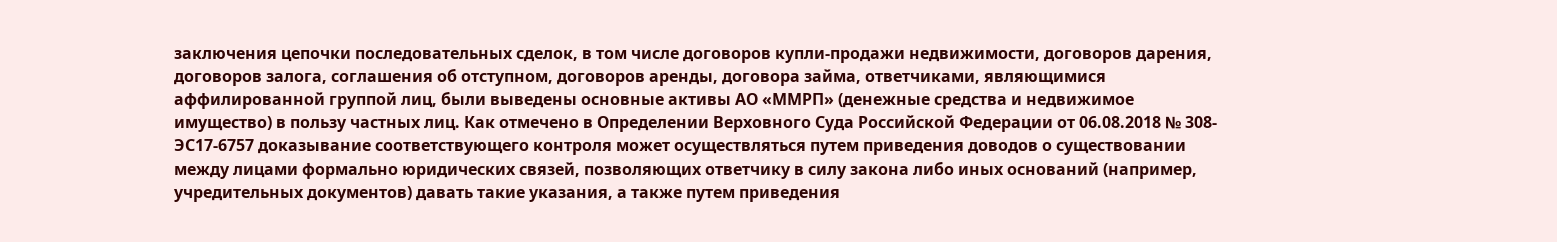заключения цепочки последовательных сделок, в том числе договоров купли-продажи недвижимости, договоров дарения, договоров залога, соглашения об отступном, договоров аренды, договора займа, ответчиками, являющимися аффилированной группой лиц, были выведены основные активы АО «ММРП» (денежные средства и недвижимое имущество) в пользу частных лиц. Как отмечено в Определении Верховного Суда Российской Федерации от 06.08.2018 № 308-ЭС17-6757 доказывание соответствующего контроля может осуществляться путем приведения доводов о существовании между лицами формально юридических связей, позволяющих ответчику в силу закона либо иных оснований (например, учредительных документов) давать такие указания, а также путем приведения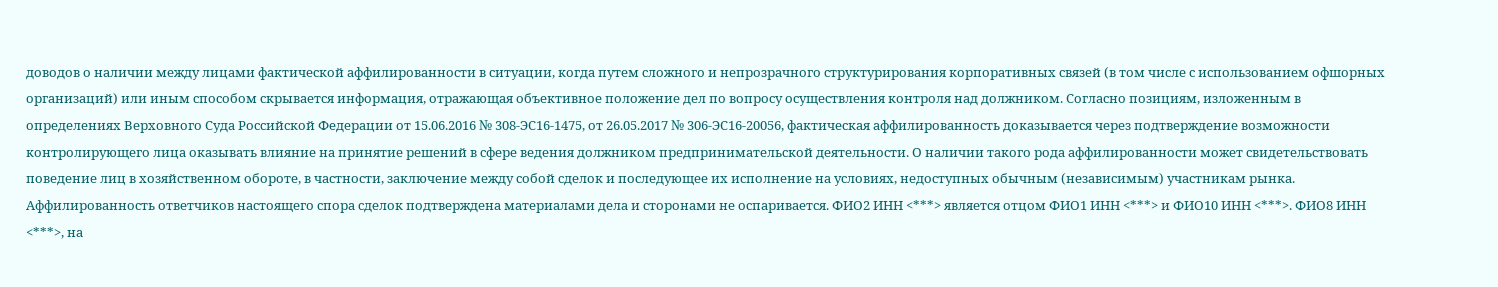доводов о наличии между лицами фактической аффилированности в ситуации, когда путем сложного и непрозрачного структурирования корпоративных связей (в том числе с использованием офшорных организаций) или иным способом скрывается информация, отражающая объективное положение дел по вопросу осуществления контроля над должником. Согласно позициям, изложенным в определениях Верховного Суда Российской Федерации от 15.06.2016 № 308-ЭС16-1475, от 26.05.2017 № 306-ЭС16-20056, фактическая аффилированность доказывается через подтверждение возможности контролирующего лица оказывать влияние на принятие решений в сфере ведения должником предпринимательской деятельности. О наличии такого рода аффилированности может свидетельствовать поведение лиц в хозяйственном обороте, в частности, заключение между собой сделок и последующее их исполнение на условиях, недоступных обычным (независимым) участникам рынка. Аффилированность ответчиков настоящего спора сделок подтверждена материалами дела и сторонами не оспаривается. ФИО2 ИНН <***> является отцом ФИО1 ИНН <***> и ФИО10 ИНН <***>. ФИО8 ИНН <***>, на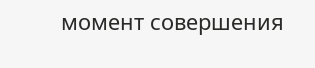момент совершения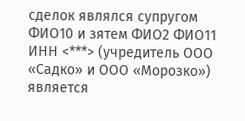сделок являлся супругом ФИО10 и зятем ФИО2 ФИО11 ИНН <***> (учредитель ООО «Садко» и ООО «Морозко») является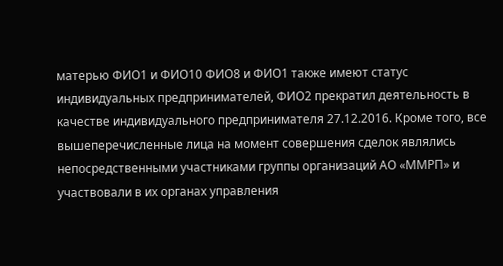матерью ФИО1 и ФИО10 ФИО8 и ФИО1 также имеют статус индивидуальных предпринимателей, ФИО2 прекратил деятельность в качестве индивидуального предпринимателя 27.12.2016. Кроме того, все вышеперечисленные лица на момент совершения сделок являлись непосредственными участниками группы организаций АО «ММРП» и участвовали в их органах управления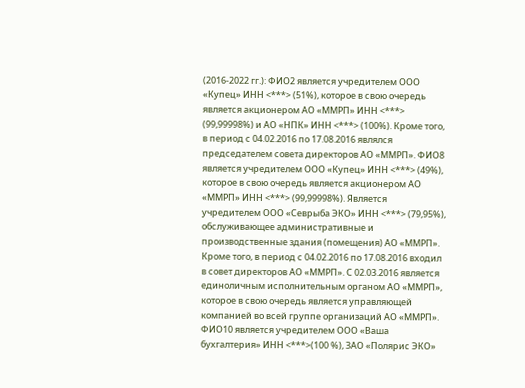(2016-2022 гг.): ФИО2 является учредителем ООО «Купец» ИНН <***> (51%), которое в свою очередь является акционером АО «ММРП» ИНН <***> (99,99998%) и АО «НПК» ИНН <***> (100%). Кроме того, в период с 04.02.2016 по 17.08.2016 являлся председателем совета директоров АО «ММРП». ФИО8 является учредителем ООО «Купец» ИНН <***> (49%), которое в свою очередь является акционером АО «ММРП» ИНН <***> (99,99998%). Является учредителем ООО «Севрыба ЭКО» ИНН <***> (79,95%), обслуживающее административные и производственные здания (помещения) АО «ММРП». Кроме того, в период с 04.02.2016 по 17.08.2016 входил в совет директоров АО «ММРП». С 02.03.2016 является единоличным исполнительным органом АО «ММРП», которое в свою очередь является управляющей компанией во всей группе организаций АО «ММРП». ФИО10 является учредителем ООО «Ваша бухгалтерия» ИНН <***>(100 %), ЗАО «Полярис ЭКО»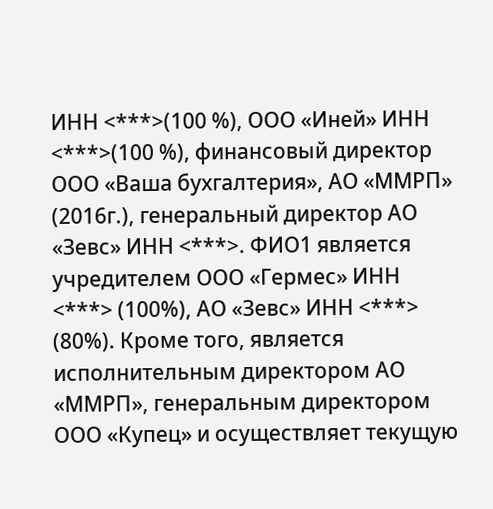ИНН <***>(100 %), ООО «Иней» ИНН <***>(100 %), финансовый директор ООО «Ваша бухгалтерия», АО «ММРП» (2016г.), генеральный директор АО «Зевс» ИНН <***>. ФИО1 является учредителем ООО «Гермес» ИНН <***> (100%), АО «Зевс» ИНН <***> (80%). Кроме того, является исполнительным директором АО «ММРП», генеральным директором ООО «Купец» и осуществляет текущую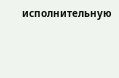исполнительную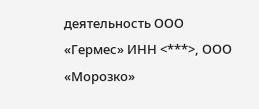деятельность ООО «Гермес» ИНН <***>, ООО «Морозко»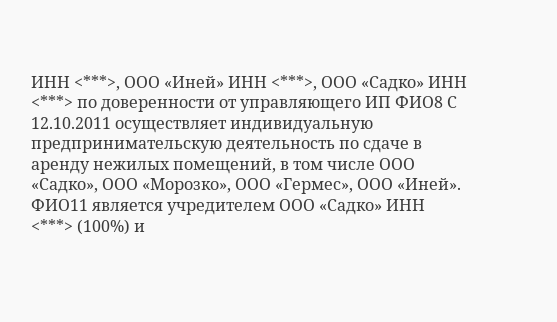ИНН <***>, ООО «Иней» ИНН <***>, ООО «Садко» ИНН <***> по доверенности от управляющего ИП ФИО8 С 12.10.2011 осуществляет индивидуальную предпринимательскую деятельность по сдаче в аренду нежилых помещений, в том числе ООО «Садко», ООО «Морозко», ООО «Гермес», ООО «Иней». ФИО11 является учредителем ООО «Садко» ИНН <***> (100%) и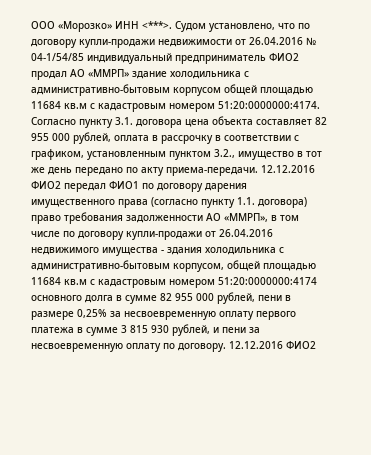ООО «Морозко» ИНН <***>. Судом установлено, что по договору купли-продажи недвижимости от 26.04.2016 № 04-1/54/85 индивидуальный предприниматель ФИО2 продал АО «ММРП» здание холодильника с административно-бытовым корпусом общей площадью 11684 кв.м с кадастровым номером 51:20:0000000:4174. Согласно пункту 3.1. договора цена объекта составляет 82 955 000 рублей, оплата в рассрочку в соответствии с графиком, установленным пунктом 3.2., имущество в тот же день передано по акту приема-передачи. 12.12.2016 ФИО2 передал ФИО1 по договору дарения имущественного права (согласно пункту 1.1. договора) право требования задолженности АО «ММРП», в том числе по договору купли-продажи от 26.04.2016 недвижимого имущества - здания холодильника с административно-бытовым корпусом, общей площадью 11684 кв.м с кадастровым номером 51:20:0000000:4174 основного долга в сумме 82 955 000 рублей, пени в размере 0,25% за несвоевременную оплату первого платежа в сумме 3 815 930 рублей, и пени за несвоевременную оплату по договору. 12.12.2016 ФИО2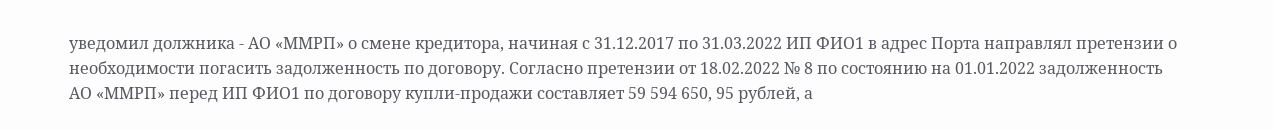уведомил должника - АО «ММРП» о смене кредитора, начиная с 31.12.2017 по 31.03.2022 ИП ФИО1 в адрес Порта направлял претензии о необходимости погасить задолженность по договору. Согласно претензии от 18.02.2022 № 8 по состоянию на 01.01.2022 задолженность АО «ММРП» перед ИП ФИО1 по договору купли-продажи составляет 59 594 650, 95 рублей, а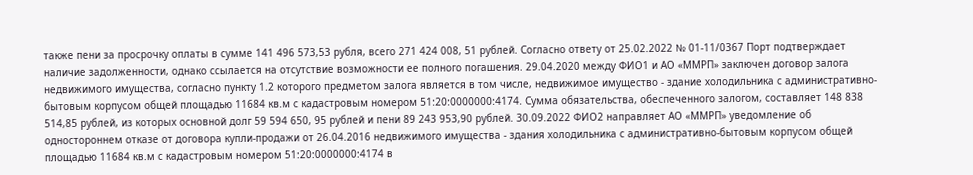также пени за просрочку оплаты в сумме 141 496 573,53 рубля, всего 271 424 008, 51 рублей. Согласно ответу от 25.02.2022 № 01-11/0367 Порт подтверждает наличие задолженности, однако ссылается на отсутствие возможности ее полного погашения. 29.04.2020 между ФИО1 и АО «ММРП» заключен договор залога недвижимого имущества, согласно пункту 1.2 которого предметом залога является в том числе, недвижимое имущество - здание холодильника с административно-бытовым корпусом общей площадью 11684 кв.м с кадастровым номером 51:20:0000000:4174. Сумма обязательства, обеспеченного залогом, составляет 148 838 514,85 рублей, из которых основной долг 59 594 650, 95 рублей и пени 89 243 953,90 рублей. 30.09.2022 ФИО2 направляет АО «ММРП» уведомление об одностороннем отказе от договора купли-продажи от 26.04.2016 недвижимого имущества - здания холодильника с административно-бытовым корпусом общей площадью 11684 кв.м с кадастровым номером 51:20:0000000:4174 в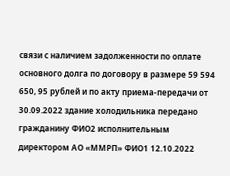связи с наличием задолженности по оплате основного долга по договору в размере 59 594 650, 95 рублей и по акту приема-передачи от 30.09.2022 здание холодильника передано гражданину ФИО2 исполнительным директором АО «ММРП» ФИО1 12.10.2022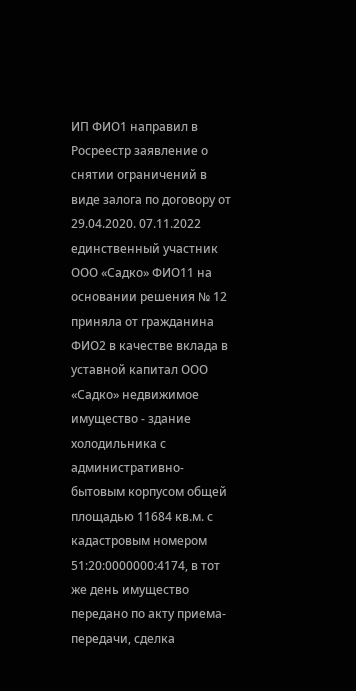ИП ФИО1 направил в Росреестр заявление о снятии ограничений в виде залога по договору от 29.04.2020. 07.11.2022 единственный участник ООО «Садко» ФИО11 на основании решения № 12 приняла от гражданина ФИО2 в качестве вклада в уставной капитал ООО «Садко» недвижимое имущество - здание холодильника с административно-бытовым корпусом общей площадью 11684 кв.м. с кадастровым номером 51:20:0000000:4174, в тот же день имущество передано по акту приема-передачи, сделка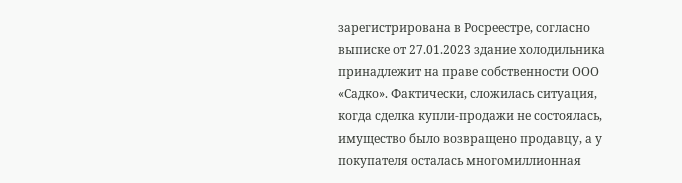зарегистрирована в Росреестре, согласно выписке от 27.01.2023 здание холодильника принадлежит на праве собственности ООО «Садко». Фактически, сложилась ситуация, когда сделка купли-продажи не состоялась, имущество было возвращено продавцу, а у покупателя осталась многомиллионная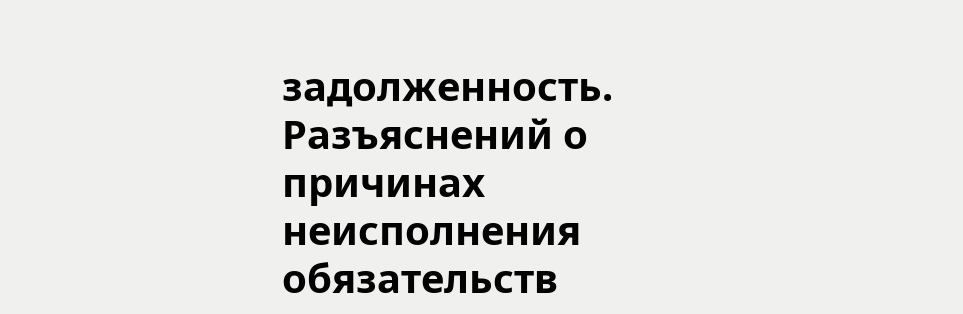задолженность. Разъяснений о причинах неисполнения обязательств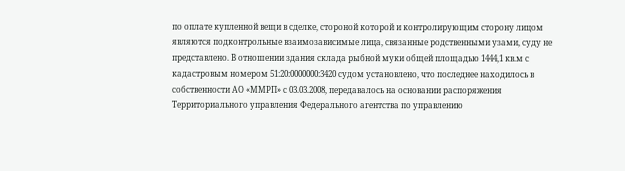по оплате купленной вещи в сделке, стороной которой и контролирующим сторону лицом являются подконтрольные взаимозависимые лица, связанные родственными узами, суду не представлено. В отношении здания склада рыбной муки общей площадью 1444,1 кв.м с кадастровым номером 51:20:0000000:3420 судом установлено, что последнее находилось в собственности АО «ММРП» с 03.03.2008, передавалось на основании распоряжения Территориального управления Федерального агентства по управлению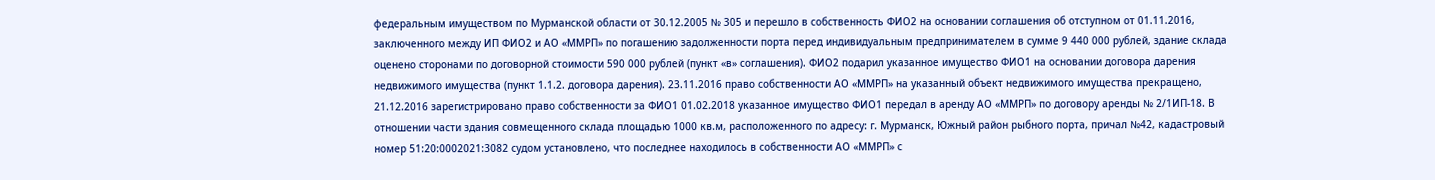федеральным имуществом по Мурманской области от 30.12.2005 № 305 и перешло в собственность ФИО2 на основании соглашения об отступном от 01.11.2016, заключенного между ИП ФИО2 и АО «ММРП» по погашению задолженности порта перед индивидуальным предпринимателем в сумме 9 440 000 рублей, здание склада оценено сторонами по договорной стоимости 590 000 рублей (пункт «в» соглашения). ФИО2 подарил указанное имущество ФИО1 на основании договора дарения недвижимого имущества (пункт 1.1.2. договора дарения). 23.11.2016 право собственности АО «ММРП» на указанный объект недвижимого имущества прекращено, 21.12.2016 зарегистрировано право собственности за ФИО1 01.02.2018 указанное имущество ФИО1 передал в аренду АО «ММРП» по договору аренды № 2/1ИП-18. В отношении части здания совмещенного склада площадью 1000 кв.м, расположенного по адресу: г. Мурманск, Южный район рыбного порта, причал №42, кадастровый номер 51:20:0002021:3082 судом установлено, что последнее находилось в собственности АО «ММРП» с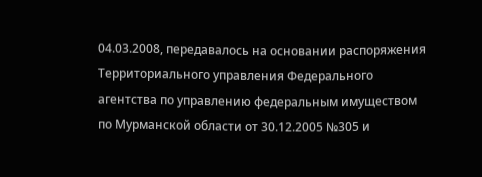04.03.2008, передавалось на основании распоряжения Территориального управления Федерального агентства по управлению федеральным имуществом по Мурманской области от 30.12.2005 №305 и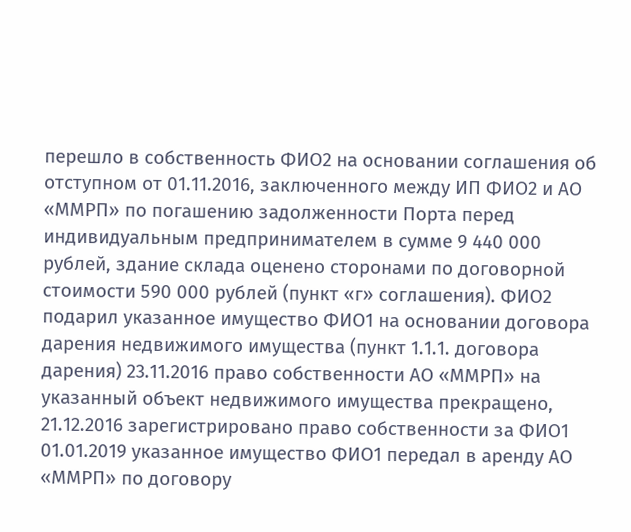перешло в собственность ФИО2 на основании соглашения об отступном от 01.11.2016, заключенного между ИП ФИО2 и АО «ММРП» по погашению задолженности Порта перед индивидуальным предпринимателем в сумме 9 440 000 рублей, здание склада оценено сторонами по договорной стоимости 590 000 рублей (пункт «г» соглашения). ФИО2 подарил указанное имущество ФИО1 на основании договора дарения недвижимого имущества (пункт 1.1.1. договора дарения) 23.11.2016 право собственности АО «ММРП» на указанный объект недвижимого имущества прекращено, 21.12.2016 зарегистрировано право собственности за ФИО1 01.01.2019 указанное имущество ФИО1 передал в аренду АО «ММРП» по договору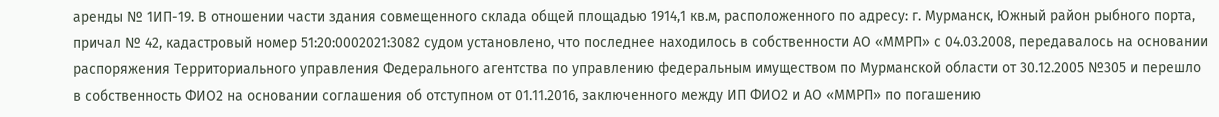аренды № 1ИП-19. В отношении части здания совмещенного склада общей площадью 1914,1 кв.м, расположенного по адресу: г. Мурманск, Южный район рыбного порта, причал № 42, кадастровый номер 51:20:0002021:3082 судом установлено, что последнее находилось в собственности АО «ММРП» с 04.03.2008, передавалось на основании распоряжения Территориального управления Федерального агентства по управлению федеральным имуществом по Мурманской области от 30.12.2005 №305 и перешло в собственность ФИО2 на основании соглашения об отступном от 01.11.2016, заключенного между ИП ФИО2 и АО «ММРП» по погашению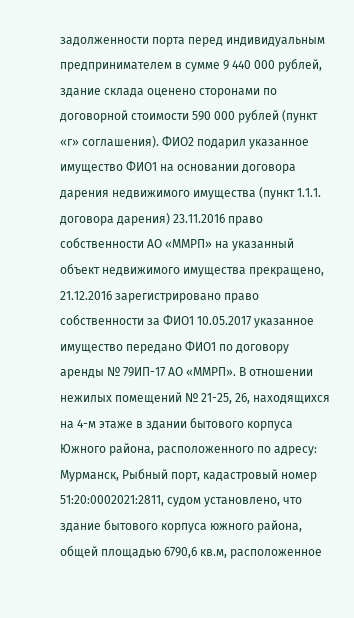задолженности порта перед индивидуальным предпринимателем в сумме 9 440 000 рублей, здание склада оценено сторонами по договорной стоимости 590 000 рублей (пункт «г» соглашения). ФИО2 подарил указанное имущество ФИО1 на основании договора дарения недвижимого имущества (пункт 1.1.1. договора дарения) 23.11.2016 право собственности АО «ММРП» на указанный объект недвижимого имущества прекращено, 21.12.2016 зарегистрировано право собственности за ФИО1 10.05.2017 указанное имущество передано ФИО1 по договору аренды № 79ИП-17 АО «ММРП». В отношении нежилых помещений № 21-25, 26, находящихся на 4-м этаже в здании бытового корпуса Южного района, расположенного по адресу: Мурманск, Рыбный порт, кадастровый номер 51:20:0002021:2811, судом установлено, что здание бытового корпуса южного района, общей площадью 6790,6 кв.м, расположенное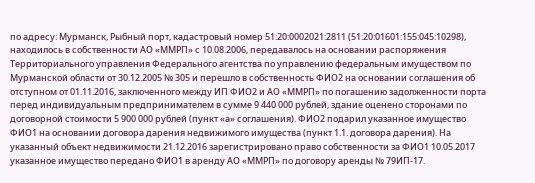по адресу: Мурманск, Рыбный порт, кадастровый номер 51:20:0002021:2811 (51:20:01601:155:045:10298), находилось в собственности АО «ММРП» с 10.08.2006, передавалось на основании распоряжения Территориального управления Федерального агентства по управлению федеральным имуществом по Мурманской области от 30.12.2005 № 305 и перешло в собственность ФИО2 на основании соглашения об отступном от 01.11.2016, заключенного между ИП ФИО2 и АО «ММРП» по погашению задолженности порта перед индивидуальным предпринимателем в сумме 9 440 000 рублей, здание оценено сторонами по договорной стоимости 5 900 000 рублей (пункт «а» соглашения). ФИО2 подарил указанное имущество ФИО1 на основании договора дарения недвижимого имущества (пункт 1.1. договора дарения). На указанный объект недвижимости 21.12.2016 зарегистрировано право собственности за ФИО1 10.05.2017 указанное имущество передано ФИО1 в аренду АО «ММРП» по договору аренды № 79ИП-17.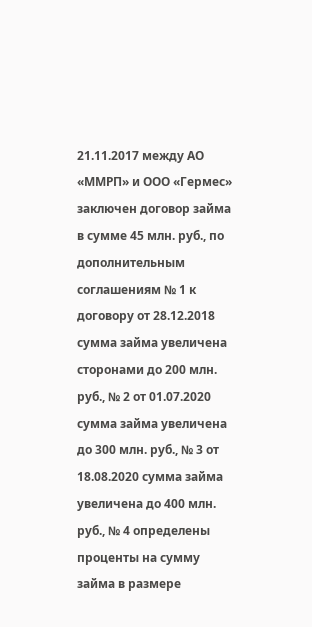21.11.2017 между АО «ММРП» и ООО «Гермес» заключен договор займа в сумме 45 млн. руб., по дополнительным соглашениям № 1 к договору от 28.12.2018 сумма займа увеличена сторонами до 200 млн. руб., № 2 от 01.07.2020 сумма займа увеличена до 300 млн. руб., № 3 от 18.08.2020 сумма займа увеличена до 400 млн. руб., № 4 определены проценты на сумму займа в размере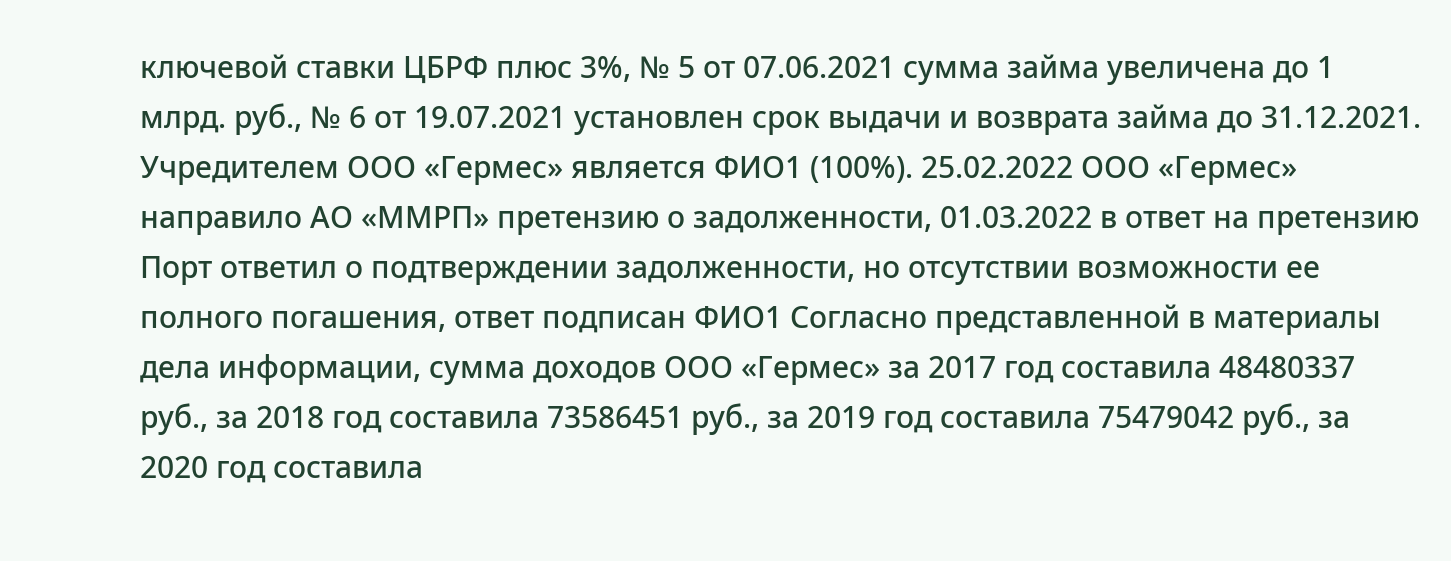ключевой ставки ЦБРФ плюс 3%, № 5 от 07.06.2021 сумма займа увеличена до 1 млрд. руб., № 6 от 19.07.2021 установлен срок выдачи и возврата займа до 31.12.2021. Учредителем ООО «Гермес» является ФИО1 (100%). 25.02.2022 ООО «Гермес» направило АО «ММРП» претензию о задолженности, 01.03.2022 в ответ на претензию Порт ответил о подтверждении задолженности, но отсутствии возможности ее полного погашения, ответ подписан ФИО1 Согласно представленной в материалы дела информации, сумма доходов ООО «Гермес» за 2017 год составила 48480337 руб., за 2018 год составила 73586451 руб., за 2019 год составила 75479042 руб., за 2020 год составила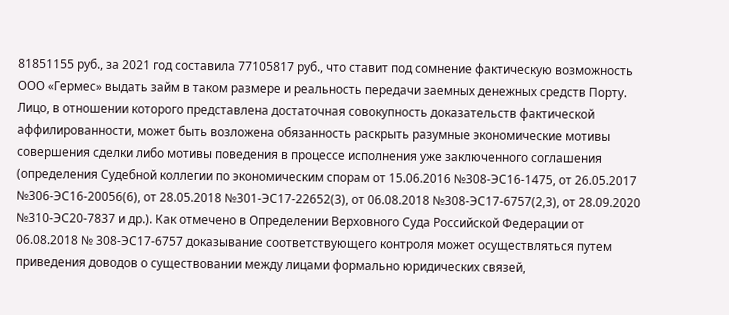81851155 руб., за 2021 год составила 77105817 руб., что ставит под сомнение фактическую возможность ООО «Гермес» выдать займ в таком размере и реальность передачи заемных денежных средств Порту. Лицо, в отношении которого представлена достаточная совокупность доказательств фактической аффилированности, может быть возложена обязанность раскрыть разумные экономические мотивы совершения сделки либо мотивы поведения в процессе исполнения уже заключенного соглашения (определения Судебной коллегии по экономическим спорам от 15.06.2016 №308-ЭС16-1475, от 26.05.2017 №306-ЭС16-20056(6), от 28.05.2018 №301-ЭС17-22652(3), от 06.08.2018 №308-ЭС17-6757(2,3), от 28.09.2020 №310-ЭС20-7837 и др.). Как отмечено в Определении Верховного Суда Российской Федерации от 06.08.2018 № 308-ЭС17-6757 доказывание соответствующего контроля может осуществляться путем приведения доводов о существовании между лицами формально юридических связей,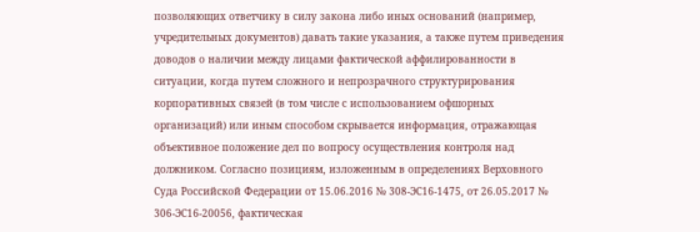позволяющих ответчику в силу закона либо иных оснований (например, учредительных документов) давать такие указания, а также путем приведения доводов о наличии между лицами фактической аффилированности в ситуации, когда путем сложного и непрозрачного структурирования корпоративных связей (в том числе с использованием офшорных организаций) или иным способом скрывается информация, отражающая объективное положение дел по вопросу осуществления контроля над должником. Согласно позициям, изложенным в определениях Верховного Суда Российской Федерации от 15.06.2016 № 308-ЭС16-1475, от 26.05.2017 № 306-ЭС16-20056, фактическая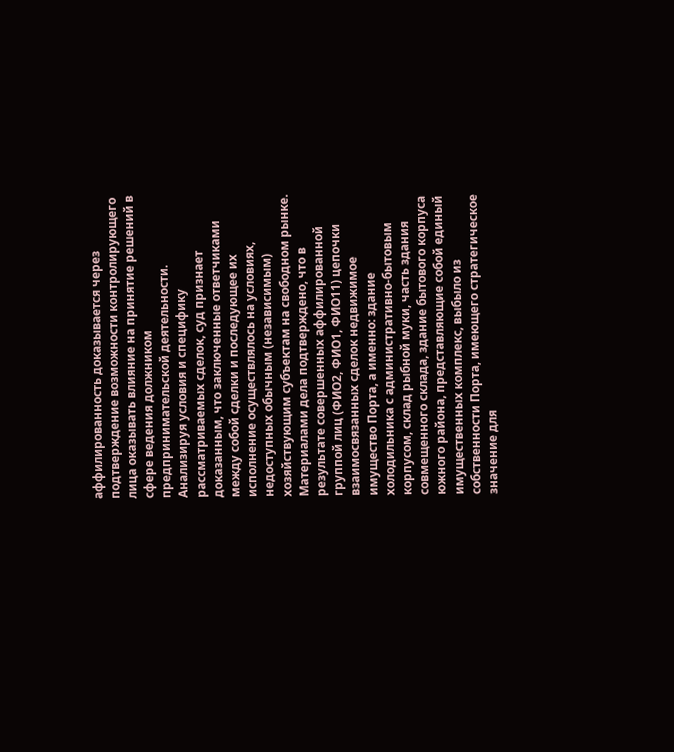аффилированность доказывается через подтверждение возможности контролирующего лица оказывать влияние на принятие решений в сфере ведения должником предпринимательской деятельности. Анализируя условия и специфику рассматриваемых сделок, суд признает доказанным, что заключенные ответчиками между собой сделки и последующее их исполнение осуществлялось на условиях, недоступных обычным (независимым) хозяйствующим субъектам на свободном рынке. Материалами дела подтверждено, что в результате совершенных аффилированной группой лиц (ФИО2, ФИО1, ФИО11) цепочки взаимосвязанных сделок недвижимое имущество Порта, а именно: здание холодильника с административно-бытовым корпусом, склад рыбной муки, часть здания совмещенного склада, здание бытового корпуса южного района, представляющие собой единый имущественных комплекс, выбыло из собственности Порта, имеющего стратегическое значение для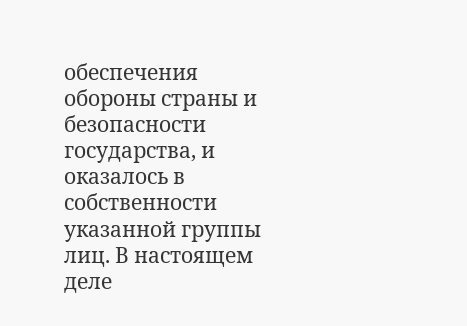обеспечения обороны страны и безопасности государства, и оказалось в собственности указанной группы лиц. В настоящем деле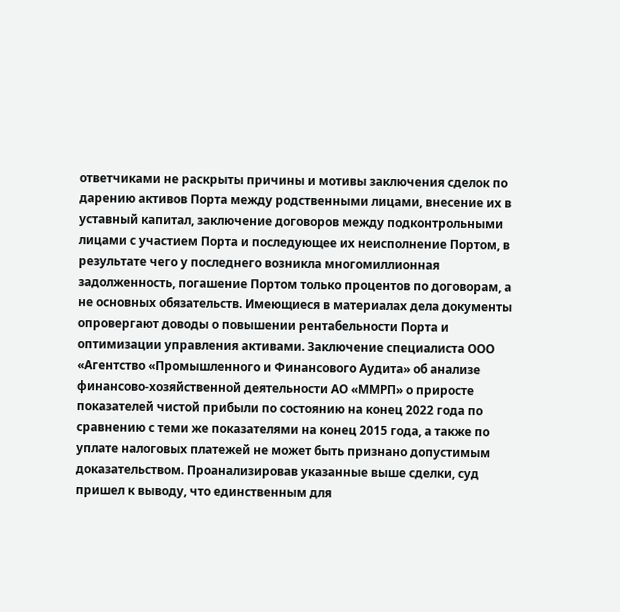ответчиками не раскрыты причины и мотивы заключения сделок по дарению активов Порта между родственными лицами, внесение их в уставный капитал, заключение договоров между подконтрольными лицами с участием Порта и последующее их неисполнение Портом, в результате чего у последнего возникла многомиллионная задолженность, погашение Портом только процентов по договорам, а не основных обязательств. Имеющиеся в материалах дела документы опровергают доводы о повышении рентабельности Порта и оптимизации управления активами. Заключение специалиста ООО «Агентство «Промышленного и Финансового Аудита» об анализе финансово-хозяйственной деятельности АО «ММРП» о приросте показателей чистой прибыли по состоянию на конец 2022 года по сравнению с теми же показателями на конец 2015 года, а также по уплате налоговых платежей не может быть признано допустимым доказательством. Проанализировав указанные выше сделки, суд пришел к выводу, что единственным для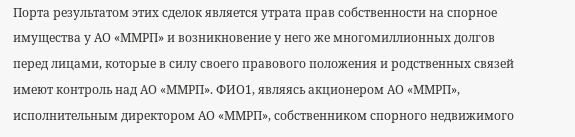Порта результатом этих сделок является утрата прав собственности на спорное имущества у АО «ММРП» и возникновение у него же многомиллионных долгов перед лицами, которые в силу своего правового положения и родственных связей имеют контроль над АО «ММРП». ФИО1, являясь акционером АО «ММРП», исполнительным директором АО «ММРП», собственником спорного недвижимого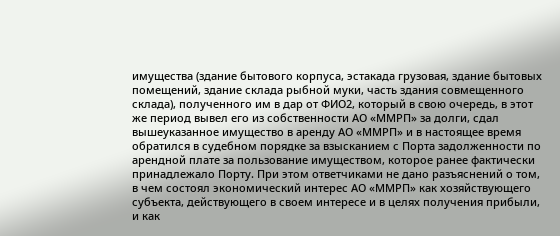имущества (здание бытового корпуса, эстакада грузовая, здание бытовых помещений, здание склада рыбной муки, часть здания совмещенного склада), полученного им в дар от ФИО2, который в свою очередь, в этот же период вывел его из собственности АО «ММРП» за долги, сдал вышеуказанное имущество в аренду АО «ММРП» и в настоящее время обратился в судебном порядке за взысканием с Порта задолженности по арендной плате за пользование имуществом, которое ранее фактически принадлежало Порту. При этом ответчиками не дано разъяснений о том, в чем состоял экономический интерес АО «ММРП» как хозяйствующего субъекта, действующего в своем интересе и в целях получения прибыли, и как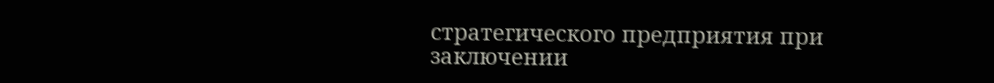стратегического предприятия при заключении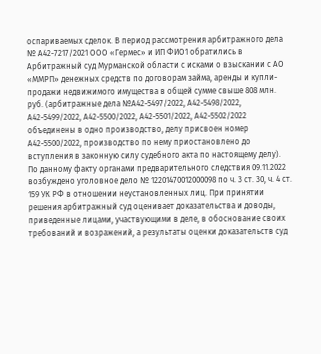оспариваемых сделок. В период рассмотрения арбитражного дела № А42-7217/2021 ООО «Гермес» и ИП ФИО1 обратились в Арбитражный суд Мурманской области с исками о взыскании с АО «ММРП» денежных средств по договорам займа, аренды и купли-продажи недвижимого имущества в общей сумме свыше 808 млн. руб. (арбитражные дела №А42-5497/2022, А42-5498/2022, А42-5499/2022, А42-5500/2022, А42-5501/2022, А42-5502/2022 объединены в одно производство, делу присвоен номер А42-5500/2022, производство по нему приостановлено до вступления в законную силу судебного акта по настоящему делу). По данному факту органами предварительного следствия 09.11.2022 возбуждено уголовное дело № 12201470012000098 по ч. 3 ст. 30, ч. 4 ст. 159 УК РФ в отношении неустановленных лиц. При принятии решения арбитражный суд оценивает доказательства и доводы, приведенные лицами, участвующими в деле, в обоснование своих требований и возражений, а результаты оценки доказательств суд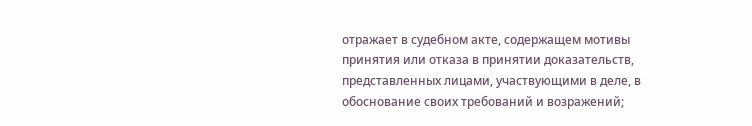отражает в судебном акте, содержащем мотивы принятия или отказа в принятии доказательств, представленных лицами, участвующими в деле, в обоснование своих требований и возражений;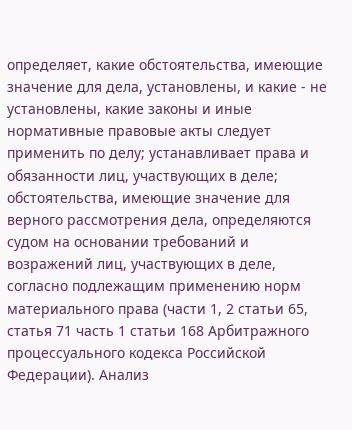определяет, какие обстоятельства, имеющие значение для дела, установлены, и какие - не установлены, какие законы и иные нормативные правовые акты следует применить по делу; устанавливает права и обязанности лиц, участвующих в деле; обстоятельства, имеющие значение для верного рассмотрения дела, определяются судом на основании требований и возражений лиц, участвующих в деле, согласно подлежащим применению норм материального права (части 1, 2 статьи 65, статья 71 часть 1 статьи 168 Арбитражного процессуального кодекса Российской Федерации). Анализ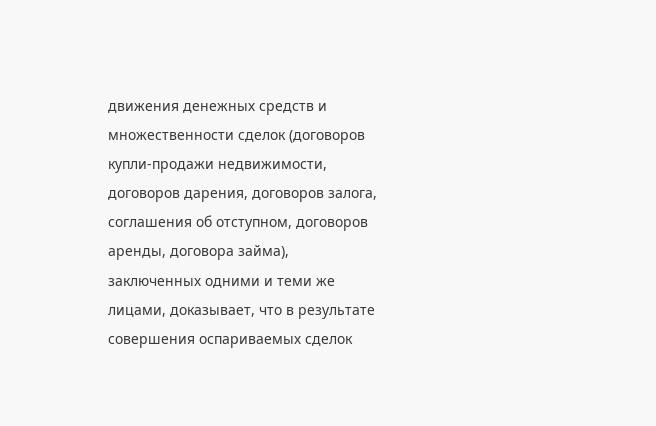движения денежных средств и множественности сделок (договоров купли-продажи недвижимости, договоров дарения, договоров залога, соглашения об отступном, договоров аренды, договора займа), заключенных одними и теми же лицами, доказывает, что в результате совершения оспариваемых сделок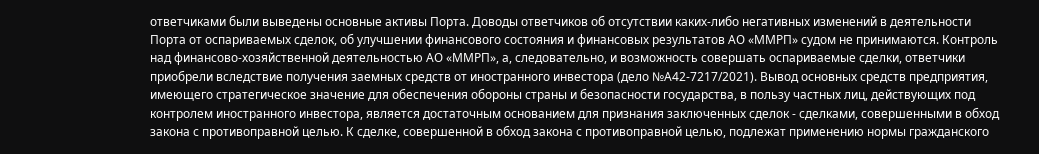ответчиками были выведены основные активы Порта. Доводы ответчиков об отсутствии каких-либо негативных изменений в деятельности Порта от оспариваемых сделок, об улучшении финансового состояния и финансовых результатов АО «ММРП» судом не принимаются. Контроль над финансово-хозяйственной деятельностью АО «ММРП», а, следовательно, и возможность совершать оспариваемые сделки, ответчики приобрели вследствие получения заемных средств от иностранного инвестора (дело №А42-7217/2021). Вывод основных средств предприятия, имеющего стратегическое значение для обеспечения обороны страны и безопасности государства, в пользу частных лиц, действующих под контролем иностранного инвестора, является достаточным основанием для признания заключенных сделок - сделками, совершенными в обход закона с противоправной целью. К сделке, совершенной в обход закона с противоправной целью, подлежат применению нормы гражданского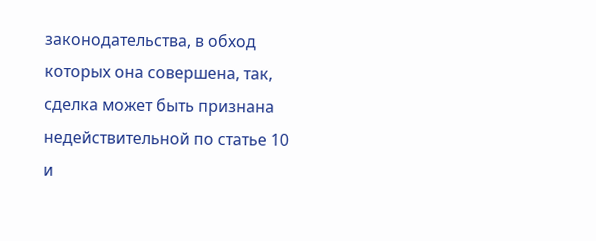законодательства, в обход которых она совершена, так, сделка может быть признана недействительной по статье 10 и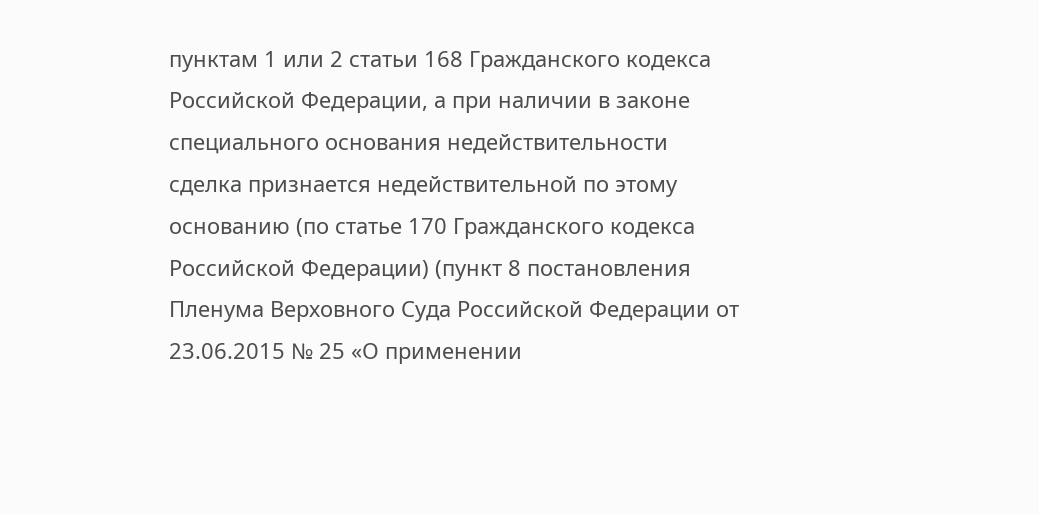пунктам 1 или 2 статьи 168 Гражданского кодекса Российской Федерации, а при наличии в законе специального основания недействительности сделка признается недействительной по этому основанию (по статье 170 Гражданского кодекса Российской Федерации) (пункт 8 постановления Пленума Верховного Суда Российской Федерации от 23.06.2015 № 25 «О применении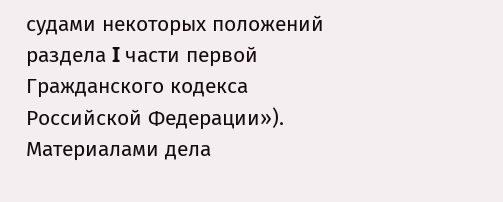судами некоторых положений раздела I части первой Гражданского кодекса Российской Федерации»). Материалами дела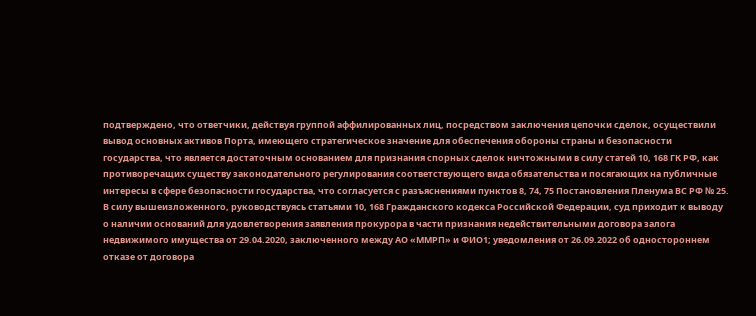подтверждено, что ответчики, действуя группой аффилированных лиц, посредством заключения цепочки сделок, осуществили вывод основных активов Порта, имеющего стратегическое значение для обеспечения обороны страны и безопасности государства, что является достаточным основанием для признания спорных сделок ничтожными в силу статей 10, 168 ГК РФ, как противоречащих существу законодательного регулирования соответствующего вида обязательства и посягающих на публичные интересы в сфере безопасности государства, что согласуется с разъяснениями пунктов 8, 74, 75 Постановления Пленума ВС РФ № 25. В силу вышеизложенного, руководствуясь статьями 10, 168 Гражданского кодекса Российской Федерации, суд приходит к выводу о наличии оснований для удовлетворения заявления прокурора в части признания недействительными договора залога недвижимого имущества от 29.04.2020, заключенного между АО «ММРП» и ФИО1; уведомления от 26.09.2022 об одностороннем отказе от договора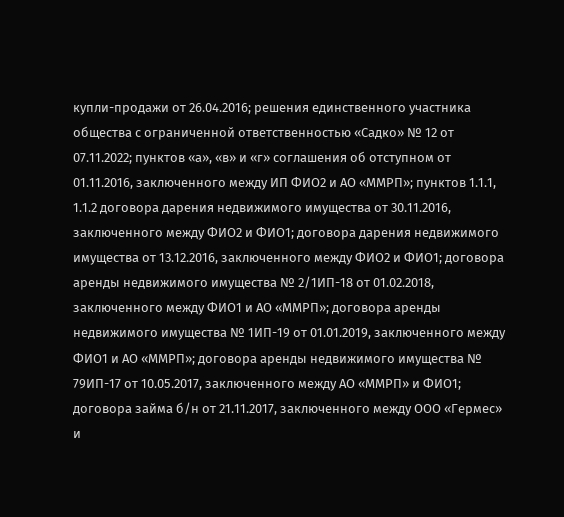купли-продажи от 26.04.2016; решения единственного участника общества с ограниченной ответственностью «Садко» № 12 от 07.11.2022; пунктов «а», «в» и «г» соглашения об отступном от 01.11.2016, заключенного между ИП ФИО2 и АО «ММРП»; пунктов 1.1.1, 1.1.2 договора дарения недвижимого имущества от 30.11.2016, заключенного между ФИО2 и ФИО1; договора дарения недвижимого имущества от 13.12.2016, заключенного между ФИО2 и ФИО1; договора аренды недвижимого имущества № 2/1ИП-18 от 01.02.2018, заключенного между ФИО1 и АО «ММРП»; договора аренды недвижимого имущества № 1ИП-19 от 01.01.2019, заключенного между ФИО1 и АО «ММРП»; договора аренды недвижимого имущества № 79ИП-17 от 10.05.2017, заключенного между АО «ММРП» и ФИО1; договора займа б/н от 21.11.2017, заключенного между ООО «Гермес» и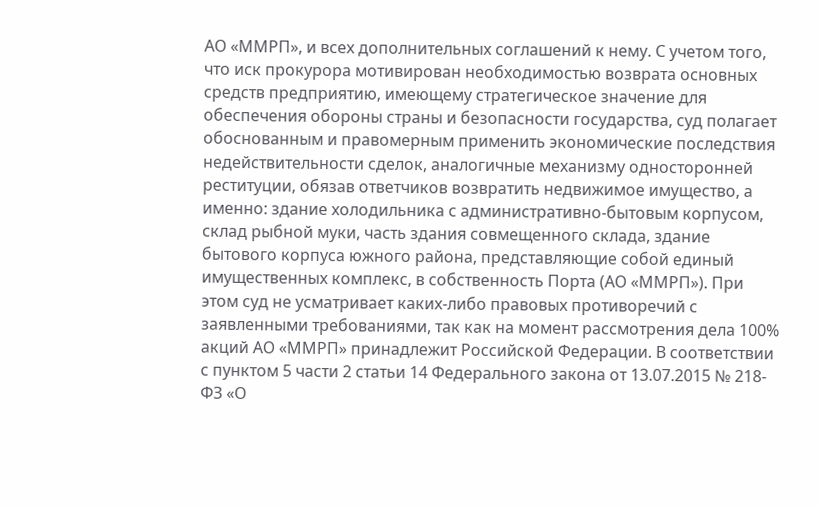АО «ММРП», и всех дополнительных соглашений к нему. С учетом того, что иск прокурора мотивирован необходимостью возврата основных средств предприятию, имеющему стратегическое значение для обеспечения обороны страны и безопасности государства, суд полагает обоснованным и правомерным применить экономические последствия недействительности сделок, аналогичные механизму односторонней реституции, обязав ответчиков возвратить недвижимое имущество, а именно: здание холодильника с административно-бытовым корпусом, склад рыбной муки, часть здания совмещенного склада, здание бытового корпуса южного района, представляющие собой единый имущественных комплекс, в собственность Порта (АО «ММРП»). При этом суд не усматривает каких-либо правовых противоречий с заявленными требованиями, так как на момент рассмотрения дела 100% акций АО «ММРП» принадлежит Российской Федерации. В соответствии с пунктом 5 части 2 статьи 14 Федерального закона от 13.07.2015 № 218-ФЗ «О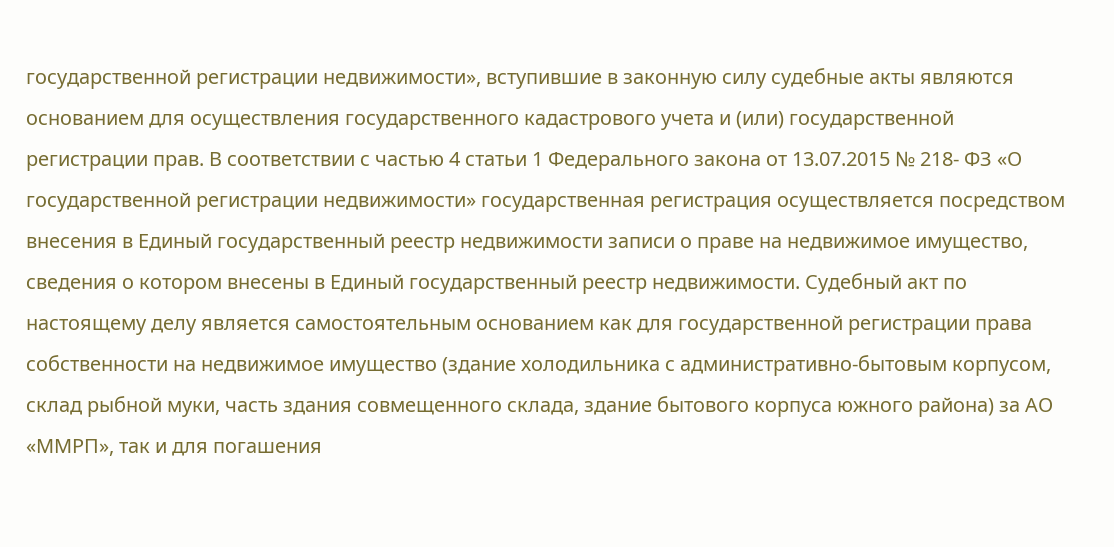государственной регистрации недвижимости», вступившие в законную силу судебные акты являются основанием для осуществления государственного кадастрового учета и (или) государственной регистрации прав. В соответствии с частью 4 статьи 1 Федерального закона от 13.07.2015 № 218- ФЗ «О государственной регистрации недвижимости» государственная регистрация осуществляется посредством внесения в Единый государственный реестр недвижимости записи о праве на недвижимое имущество, сведения о котором внесены в Единый государственный реестр недвижимости. Судебный акт по настоящему делу является самостоятельным основанием как для государственной регистрации права собственности на недвижимое имущество (здание холодильника с административно-бытовым корпусом, склад рыбной муки, часть здания совмещенного склада, здание бытового корпуса южного района) за АО «ММРП», так и для погашения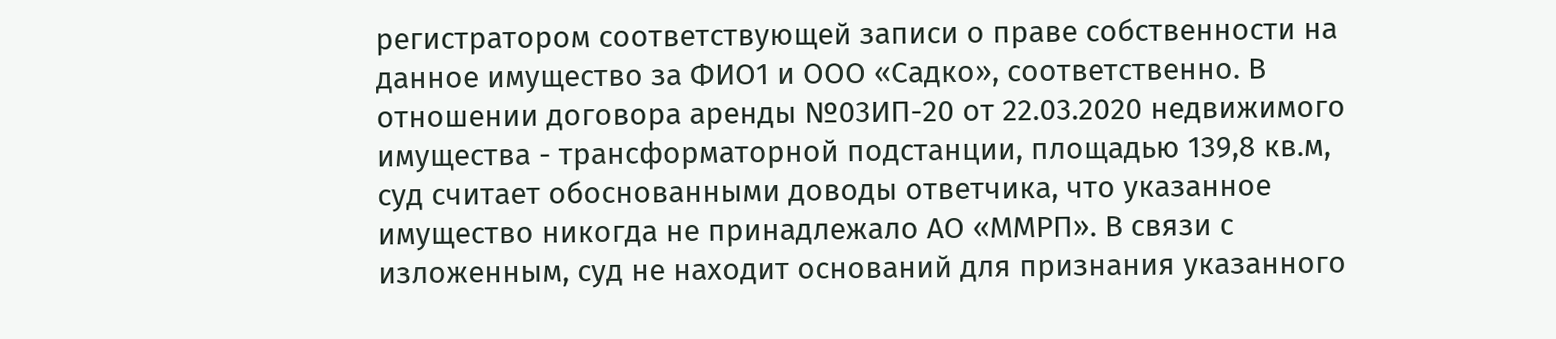регистратором соответствующей записи о праве собственности на данное имущество за ФИО1 и ООО «Садко», соответственно. В отношении договора аренды №03ИП-20 от 22.03.2020 недвижимого имущества - трансформаторной подстанции, площадью 139,8 кв.м, суд считает обоснованными доводы ответчика, что указанное имущество никогда не принадлежало АО «ММРП». В связи с изложенным, суд не находит оснований для признания указанного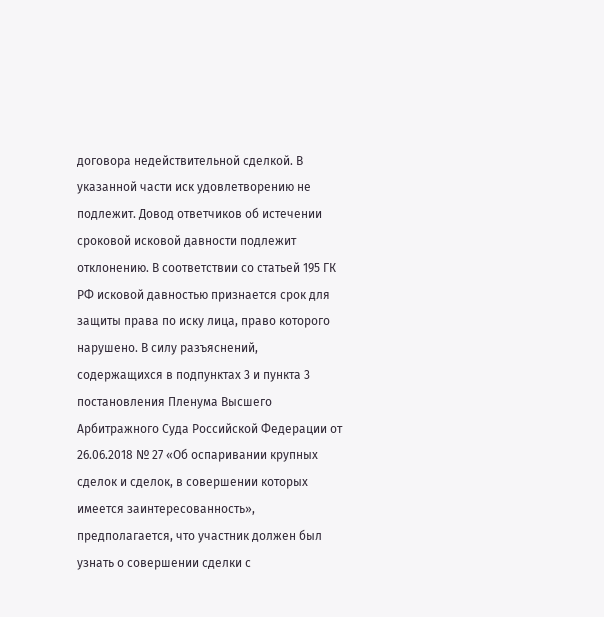договора недействительной сделкой. В указанной части иск удовлетворению не подлежит. Довод ответчиков об истечении сроковой исковой давности подлежит отклонению. В соответствии со статьей 195 ГК РФ исковой давностью признается срок для защиты права по иску лица, право которого нарушено. В силу разъяснений, содержащихся в подпунктах 3 и пункта 3 постановления Пленума Высшего Арбитражного Суда Российской Федерации от 26.06.2018 № 27 «Об оспаривании крупных сделок и сделок, в совершении которых имеется заинтересованность», предполагается, что участник должен был узнать о совершении сделки с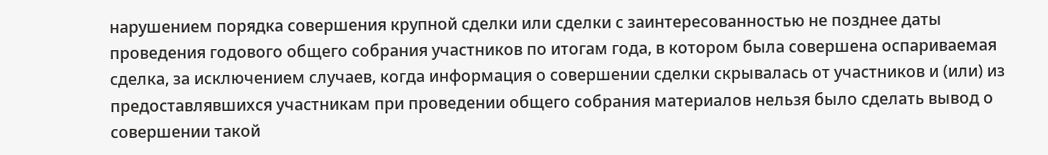нарушением порядка совершения крупной сделки или сделки с заинтересованностью не позднее даты проведения годового общего собрания участников по итогам года, в котором была совершена оспариваемая сделка, за исключением случаев, когда информация о совершении сделки скрывалась от участников и (или) из предоставлявшихся участникам при проведении общего собрания материалов нельзя было сделать вывод о совершении такой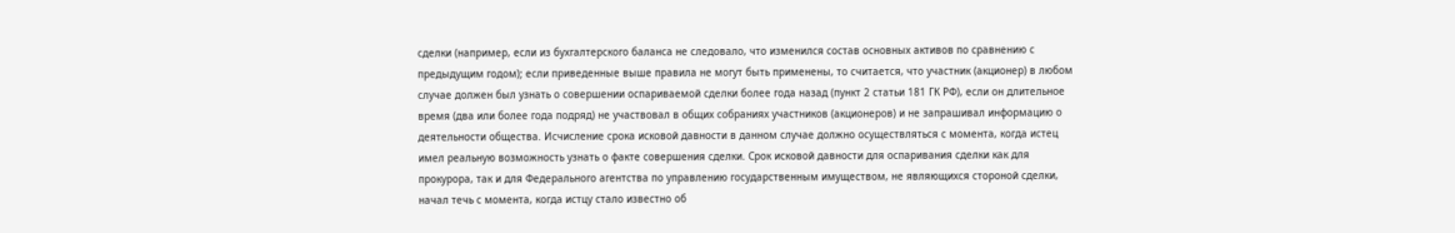сделки (например, если из бухгалтерского баланса не следовало, что изменился состав основных активов по сравнению с предыдущим годом); если приведенные выше правила не могут быть применены, то считается, что участник (акционер) в любом случае должен был узнать о совершении оспариваемой сделки более года назад (пункт 2 статьи 181 ГК РФ), если он длительное время (два или более года подряд) не участвовал в общих собраниях участников (акционеров) и не запрашивал информацию о деятельности общества. Исчисление срока исковой давности в данном случае должно осуществляться с момента, когда истец имел реальную возможность узнать о факте совершения сделки. Срок исковой давности для оспаривания сделки как для прокурора, так и для Федерального агентства по управлению государственным имуществом, не являющихся стороной сделки, начал течь с момента, когда истцу стало известно об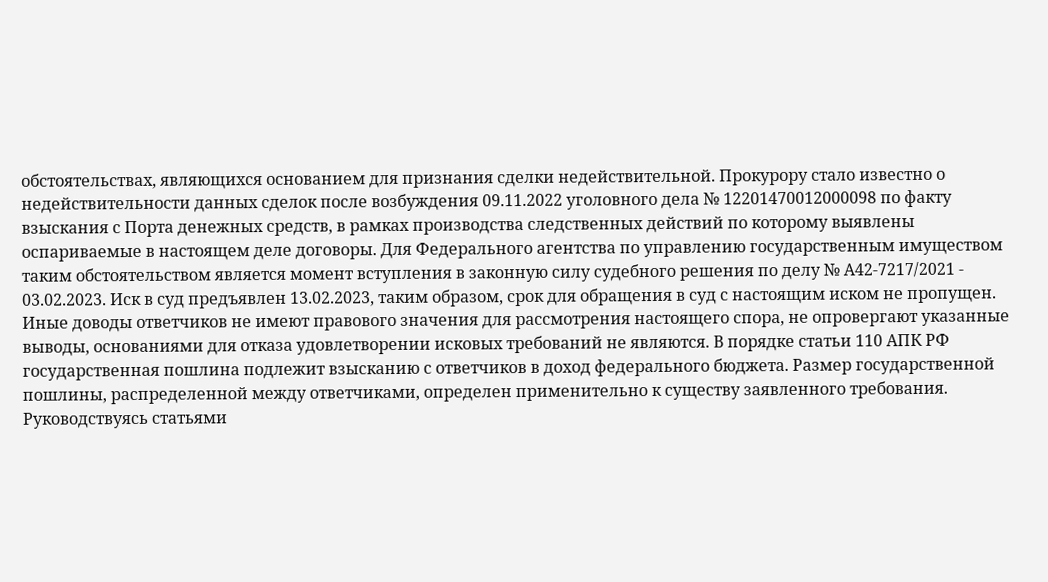обстоятельствах, являющихся основанием для признания сделки недействительной. Прокурору стало известно о недействительности данных сделок после возбуждения 09.11.2022 уголовного дела № 12201470012000098 по факту взыскания с Порта денежных средств, в рамках производства следственных действий по которому выявлены оспариваемые в настоящем деле договоры. Для Федерального агентства по управлению государственным имуществом таким обстоятельством является момент вступления в законную силу судебного решения по делу № А42-7217/2021 - 03.02.2023. Иск в суд предъявлен 13.02.2023, таким образом, срок для обращения в суд с настоящим иском не пропущен. Иные доводы ответчиков не имеют правового значения для рассмотрения настоящего спора, не опровергают указанные выводы, основаниями для отказа удовлетворении исковых требований не являются. В порядке статьи 110 АПК РФ государственная пошлина подлежит взысканию с ответчиков в доход федерального бюджета. Размер государственной пошлины, распределенной между ответчиками, определен применительно к существу заявленного требования. Руководствуясь статьями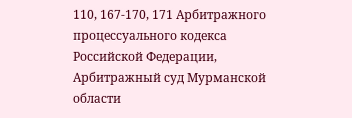110, 167-170, 171 Арбитражного процессуального кодекса Российской Федерации, Арбитражный суд Мурманской области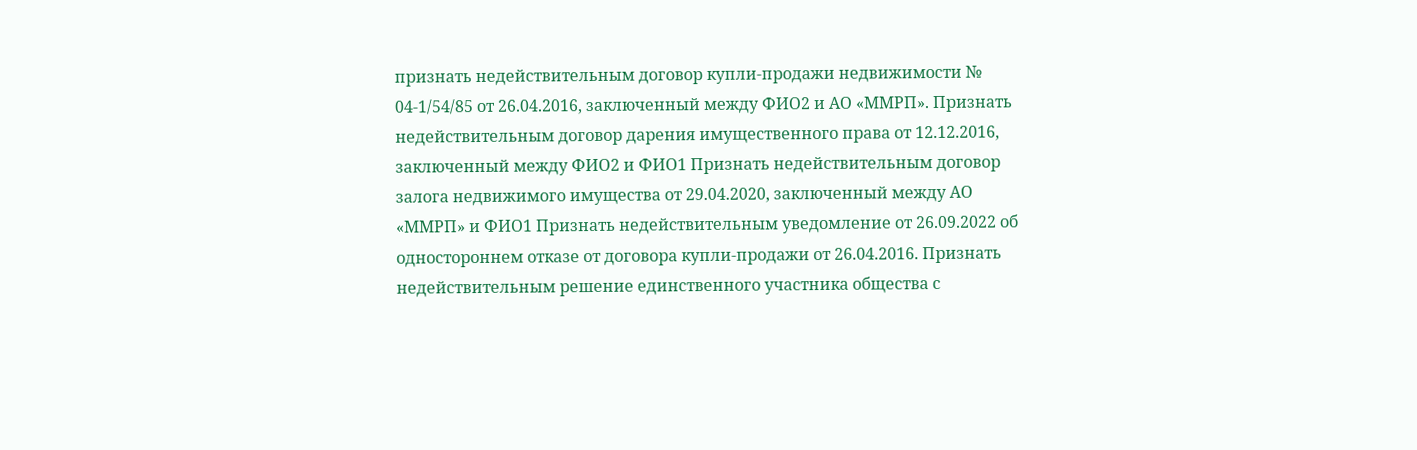признать недействительным договор купли-продажи недвижимости № 04-1/54/85 от 26.04.2016, заключенный между ФИО2 и АО «ММРП». Признать недействительным договор дарения имущественного права от 12.12.2016, заключенный между ФИО2 и ФИО1 Признать недействительным договор залога недвижимого имущества от 29.04.2020, заключенный между АО «ММРП» и ФИО1 Признать недействительным уведомление от 26.09.2022 об одностороннем отказе от договора купли-продажи от 26.04.2016. Признать недействительным решение единственного участника общества с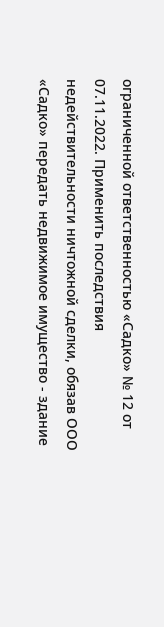ограниченной ответственностью «Садко» № 12 от 07.11.2022. Применить последствия недействительности ничтожной сделки, обязав ООО «Садко» передать недвижимое имущество - здание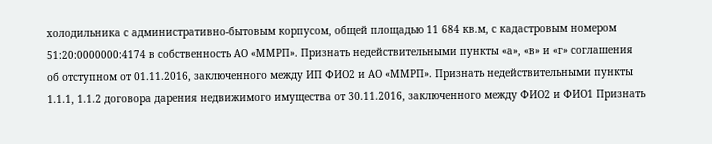холодильника с административно-бытовым корпусом, общей площадью 11 684 кв.м, с кадастровым номером 51:20:0000000:4174 в собственность АО «ММРП». Признать недействительными пункты «а», «в» и «г» соглашения об отступном от 01.11.2016, заключенного между ИП ФИО2 и АО «ММРП». Признать недействительными пункты 1.1.1, 1.1.2 договора дарения недвижимого имущества от 30.11.2016, заключенного между ФИО2 и ФИО1 Признать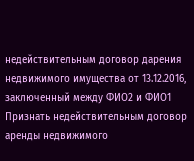недействительным договор дарения недвижимого имущества от 13.12.2016, заключенный между ФИО2 и ФИО1 Признать недействительным договор аренды недвижимого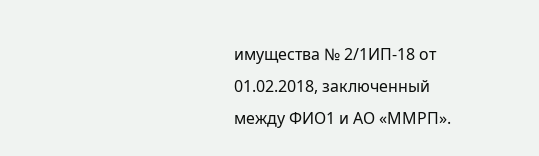имущества № 2/1ИП-18 от 01.02.2018, заключенный между ФИО1 и АО «ММРП».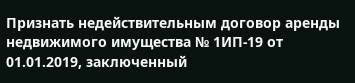Признать недействительным договор аренды недвижимого имущества № 1ИП-19 от 01.01.2019, заключенный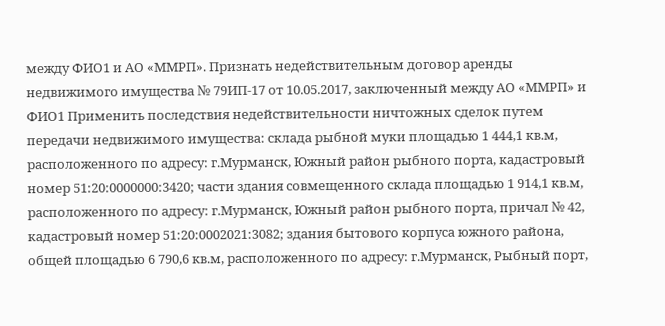между ФИО1 и АО «ММРП». Признать недействительным договор аренды недвижимого имущества № 79ИП-17 от 10.05.2017, заключенный между АО «ММРП» и ФИО1 Применить последствия недействительности ничтожных сделок путем передачи недвижимого имущества: склада рыбной муки площадью 1 444,1 кв.м, расположенного по адресу: г.Мурманск, Южный район рыбного порта, кадастровый номер 51:20:0000000:3420; части здания совмещенного склада площадью 1 914,1 кв.м, расположенного по адресу: г.Мурманск, Южный район рыбного порта, причал № 42, кадастровый номер 51:20:0002021:3082; здания бытового корпуса южного района, общей площадью 6 790,6 кв.м, расположенного по адресу: г.Мурманск, Рыбный порт,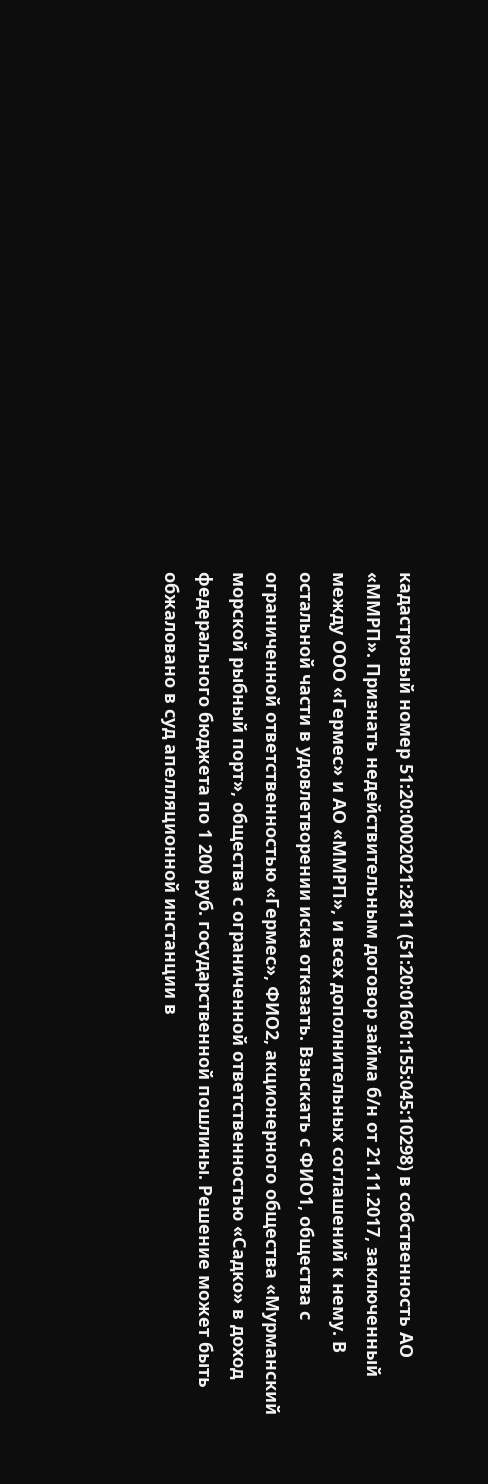кадастровый номер 51:20:0002021:2811 (51:20:01601:155:045:10298) в собственность АО «ММРП». Признать недействительным договор займа б/н от 21.11.2017, заключенный между ООО «Гермес» и АО «ММРП», и всех дополнительных соглашений к нему. В остальной части в удовлетворении иска отказать. Взыскать с ФИО1, общества с ограниченной ответственностью «Гермес», ФИО2, акционерного общества «Мурманский морской рыбный порт», общества с ограниченной ответственностью «Садко» в доход федерального бюджета по 1 200 руб. государственной пошлины. Решение может быть обжаловано в суд апелляционной инстанции в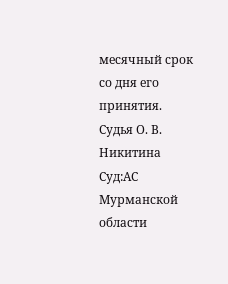месячный срок со дня его принятия. Судья О. В. Никитина Суд:АС Мурманской области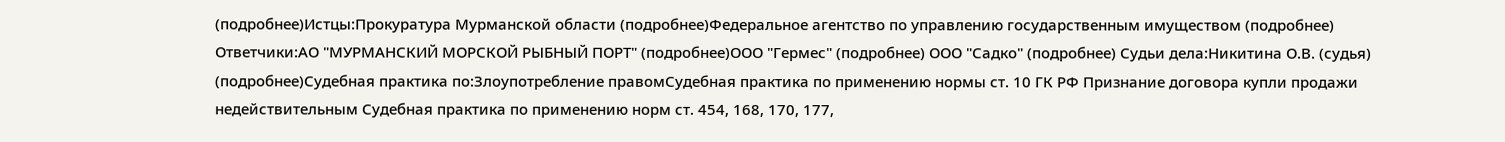(подробнее)Истцы:Прокуратура Мурманской области (подробнее)Федеральное агентство по управлению государственным имуществом (подробнее) Ответчики:АО "МУРМАНСКИЙ МОРСКОЙ РЫБНЫЙ ПОРТ" (подробнее)ООО "Гермес" (подробнее) ООО "Садко" (подробнее) Судьи дела:Никитина О.В. (судья) (подробнее)Судебная практика по:Злоупотребление правомСудебная практика по применению нормы ст. 10 ГК РФ Признание договора купли продажи недействительным Судебная практика по применению норм ст. 454, 168, 170, 177,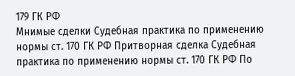179 ГК РФ
Мнимые сделки Судебная практика по применению нормы ст. 170 ГК РФ Притворная сделка Судебная практика по применению нормы ст. 170 ГК РФ По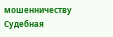мошенничеству Судебная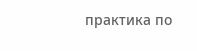практика по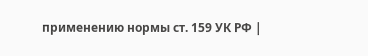применению нормы ст. 159 УК РФ |